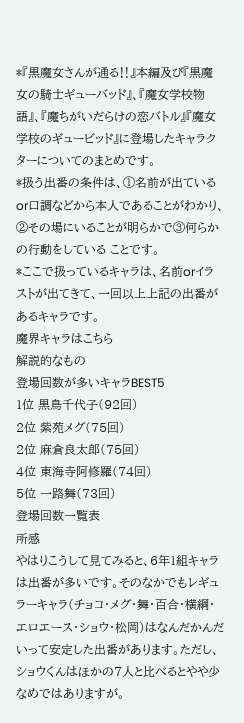*『黒魔女さんが通る‼』本編及び『黒魔女の騎士ギューバッド』、『魔女学校物語』、『魔ちがいだらけの恋バトル』『魔女学校のギュービッド』に登場したキャラクターについてのまとめです。
*扱う出番の条件は、①名前が出ているor口調などから本人であることがわかり、②その場にいることが明らかで③何らかの行動をしている ことです。
*ここで扱っているキャラは、名前orイラストが出てきて、一回以上上記の出番があるキャラです。
魔界キャラはこちら
解説的なもの
登場回数が多いキャラBEST5
1位 黒鳥千代子(92回)
2位 紫苑メグ(75回)
2位 麻倉良太郎(75回)
4位 東海寺阿修羅(74回)
5位 一路舞(73回)
登場回数一覧表
所感
やはりこうして見てみると、6年1組キャラは出番が多いです。そのなかでもレギュラーキャラ(チョコ・メグ・舞・百合・横綱・エロエース・ショウ・松岡)はなんだかんだいって安定した出番があります。ただし、ショウくんはほかの7人と比べるとやや少なめではありますが。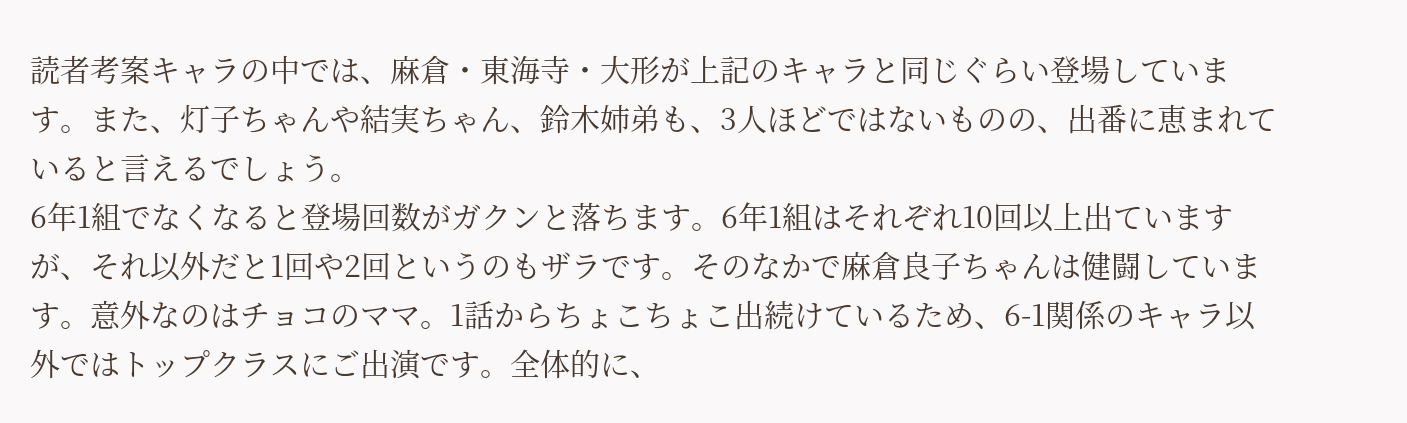読者考案キャラの中では、麻倉・東海寺・大形が上記のキャラと同じぐらい登場しています。また、灯子ちゃんや結実ちゃん、鈴木姉弟も、3人ほどではないものの、出番に恵まれていると言えるでしょう。
6年1組でなくなると登場回数がガクンと落ちます。6年1組はそれぞれ10回以上出ていますが、それ以外だと1回や2回というのもザラです。そのなかで麻倉良子ちゃんは健闘しています。意外なのはチョコのママ。1話からちょこちょこ出続けているため、6-1関係のキャラ以外ではトップクラスにご出演です。全体的に、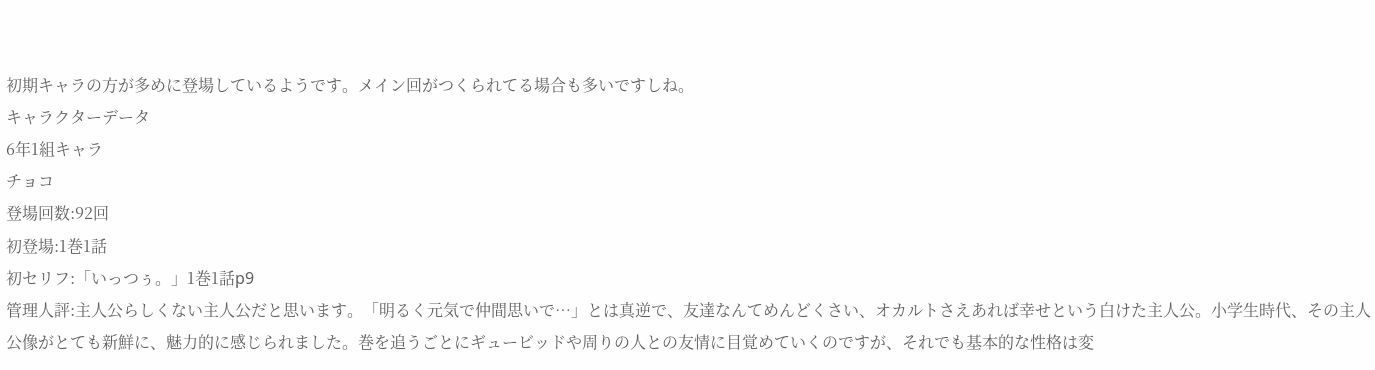初期キャラの方が多めに登場しているようです。メイン回がつくられてる場合も多いですしね。
キャラクターデータ
6年1組キャラ
チョコ
登場回数:92回
初登場:1巻1話
初セリフ:「いっつぅ。」1巻1話p9
管理人評:主人公らしくない主人公だと思います。「明るく元気で仲間思いで…」とは真逆で、友達なんてめんどくさい、オカルトさえあれば幸せという白けた主人公。小学生時代、その主人公像がとても新鮮に、魅力的に感じられました。巻を追うごとにギュービッドや周りの人との友情に目覚めていくのですが、それでも基本的な性格は変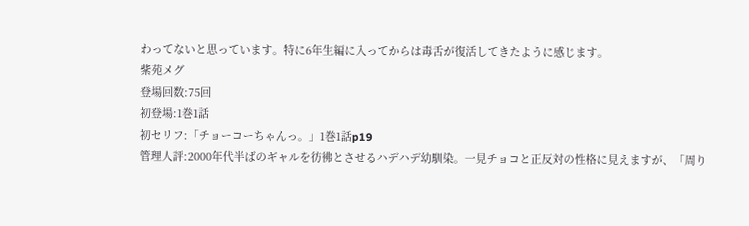わってないと思っています。特に6年生編に入ってからは毒舌が復活してきたように感じます。
紫苑メグ
登場回数:75回
初登場:1巻1話
初セリフ:「チョーコーちゃんっ。」1巻1話p19
管理人評:2000年代半ばのギャルを彷彿とさせるハデハデ幼馴染。一見チョコと正反対の性格に見えますが、「周り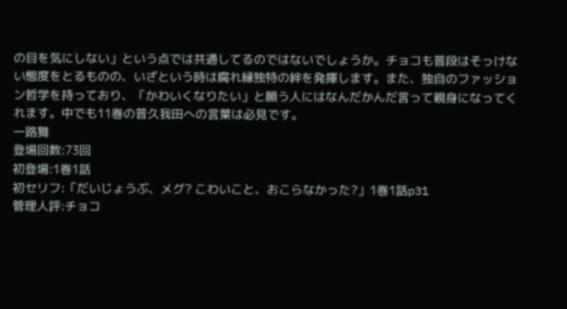の目を気にしない」という点では共通してるのではないでしょうか。チョコも普段はそっけない態度をとるものの、いざという時は腐れ縁独特の絆を発揮します。また、独自のファッション哲学を持っており、「かわいくなりたい」と願う人にはなんだかんだ言って親身になってくれます。中でも11巻の普久我田への言葉は必見です。
一路舞
登場回数:73回
初登場:1巻1話
初セリフ:「だいじょうぶ、メグ? こわいこと、おこらなかった?」1巻1話p31
管理人評:チョコ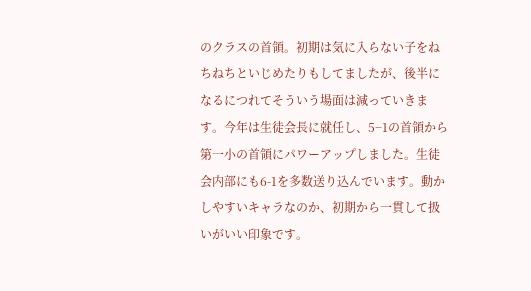のクラスの首領。初期は気に入らない子をねちねちといじめたりもしてましたが、後半になるにつれてそういう場面は減っていきます。今年は生徒会長に就任し、5−1の首領から第一小の首領にパワーアップしました。生徒会内部にも6-1を多数送り込んでいます。動かしやすいキャラなのか、初期から一貫して扱いがいい印象です。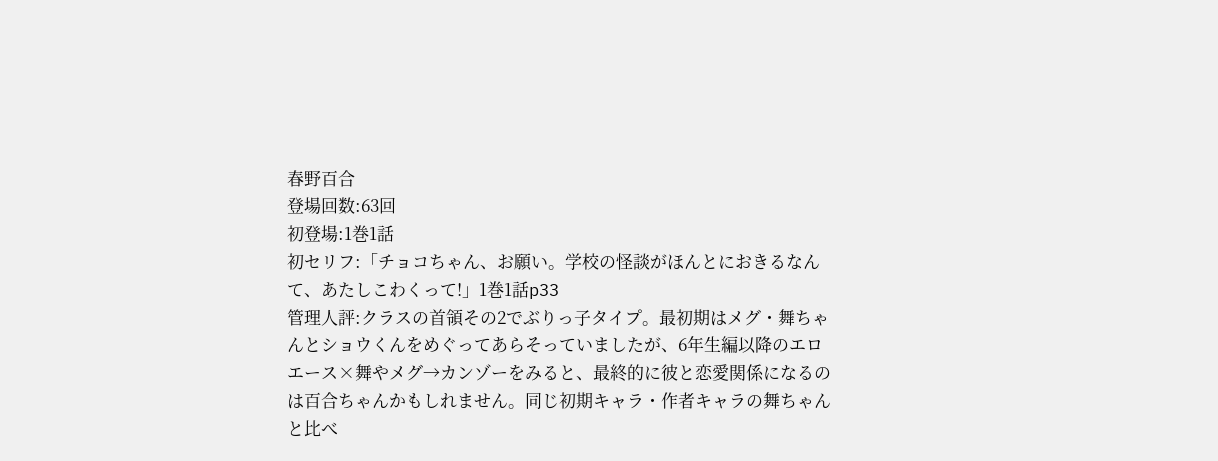春野百合
登場回数:63回
初登場:1巻1話
初セリフ:「チョコちゃん、お願い。学校の怪談がほんとにおきるなんて、あたしこわくって!」1巻1話p33
管理人評:クラスの首領その2でぶりっ子タイプ。最初期はメグ・舞ちゃんとショウくんをめぐってあらそっていましたが、6年生編以降のエロエース×舞やメグ→カンゾーをみると、最終的に彼と恋愛関係になるのは百合ちゃんかもしれません。同じ初期キャラ・作者キャラの舞ちゃんと比べ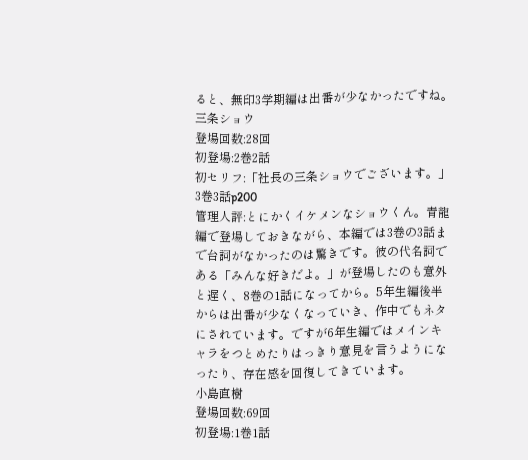ると、無印3学期編は出番が少なかったですね。
三条ショウ
登場回数:28回
初登場:2巻2話
初セリフ:「社長の三条ショウでございます。」3巻3話p200
管理人評:とにかくイケメンなショウくん。青龍編で登場しておきながら、本編では3巻の3話まで台詞がなかったのは驚きです。彼の代名詞である「みんな好きだよ。」が登場したのも意外と遅く、8巻の1話になってから。5年生編後半からは出番が少なくなっていき、作中でもネタにされています。ですが6年生編ではメインキャラをつとめたりはっきり意見を言うようになったり、存在感を回復してきています。
小島直樹
登場回数:69回
初登場:1巻1話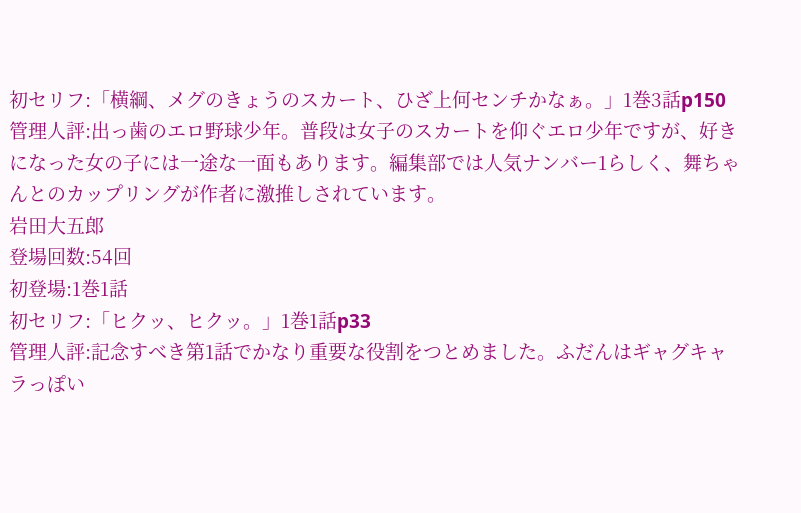初セリフ:「横綱、メグのきょうのスカート、ひざ上何センチかなぁ。」1巻3話p150
管理人評:出っ歯のエロ野球少年。普段は女子のスカートを仰ぐエロ少年ですが、好きになった女の子には一途な一面もあります。編集部では人気ナンバー1らしく、舞ちゃんとのカップリングが作者に激推しされています。
岩田大五郎
登場回数:54回
初登場:1巻1話
初セリフ:「ヒクッ、ヒクッ。」1巻1話p33
管理人評:記念すべき第1話でかなり重要な役割をつとめました。ふだんはギャグキャラっぽい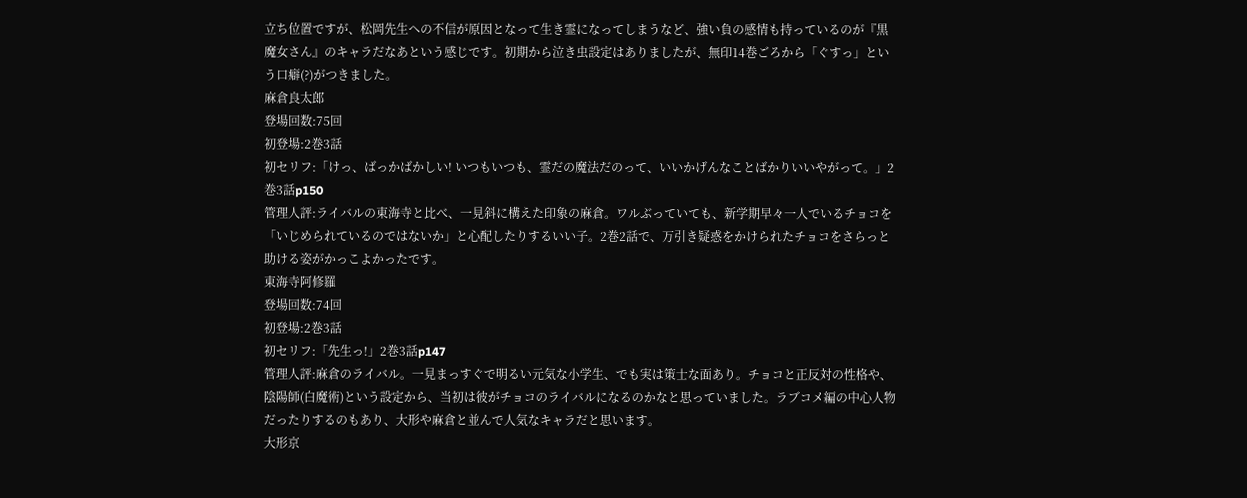立ち位置ですが、松岡先生への不信が原因となって生き霊になってしまうなど、強い負の感情も持っているのが『黒魔女さん』のキャラだなあという感じです。初期から泣き虫設定はありましたが、無印14巻ごろから「ぐすっ」という口癖(?)がつきました。
麻倉良太郎
登場回数:75回
初登場:2巻3話
初セリフ:「けっ、ばっかばかしい! いつもいつも、霊だの魔法だのって、いいかげんなことばかりいいやがって。」2巻3話p150
管理人評:ライバルの東海寺と比べ、一見斜に構えた印象の麻倉。ワルぶっていても、新学期早々一人でいるチョコを「いじめられているのではないか」と心配したりするいい子。2巻2話で、万引き疑惑をかけられたチョコをさらっと助ける姿がかっこよかったです。
東海寺阿修羅
登場回数:74回
初登場:2巻3話
初セリフ:「先生っ!」2巻3話p147
管理人評:麻倉のライバル。一見まっすぐで明るい元気な小学生、でも実は策士な面あり。チョコと正反対の性格や、陰陽師(白魔術)という設定から、当初は彼がチョコのライバルになるのかなと思っていました。ラブコメ編の中心人物だったりするのもあり、大形や麻倉と並んで人気なキャラだと思います。
大形京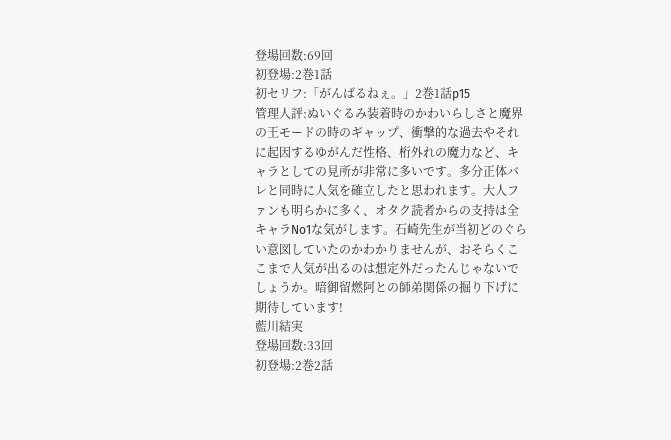登場回数:69回
初登場:2巻1話
初セリフ:「がんばるねぇ。」2巻1話p15
管理人評:ぬいぐるみ装着時のかわいらしさと魔界の王モードの時のギャップ、衝撃的な過去やそれに起因するゆがんだ性格、桁外れの魔力など、キャラとしての見所が非常に多いです。多分正体バレと同時に人気を確立したと思われます。大人ファンも明らかに多く、オタク読者からの支持は全キャラNo1な気がします。石崎先生が当初どのぐらい意図していたのかわかりませんが、おそらくここまで人気が出るのは想定外だったんじゃないでしょうか。暗御留燃阿との師弟関係の掘り下げに期待しています!
藍川結実
登場回数:33回
初登場:2巻2話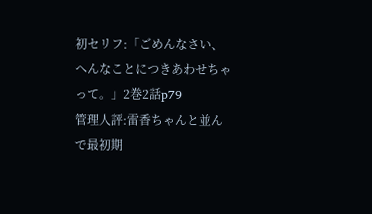初セリフ:「ごめんなさい、へんなことにつきあわせちゃって。」2巻2話p79
管理人評:雷香ちゃんと並んで最初期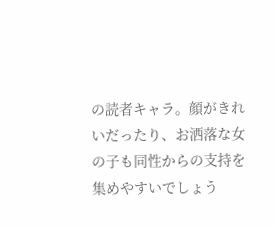の読者キャラ。顔がきれいだったり、お洒落な女の子も同性からの支持を集めやすいでしょう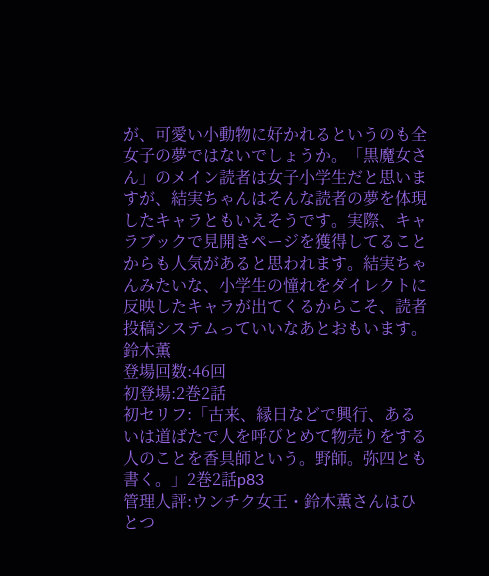が、可愛い小動物に好かれるというのも全女子の夢ではないでしょうか。「黒魔女さん」のメイン読者は女子小学生だと思いますが、結実ちゃんはそんな読者の夢を体現したキャラともいえそうです。実際、キャラブックで見開きページを獲得してることからも人気があると思われます。結実ちゃんみたいな、小学生の憧れをダイレクトに反映したキャラが出てくるからこそ、読者投稿システムっていいなあとおもいます。
鈴木薫
登場回数:46回
初登場:2巻2話
初セリフ:「古来、縁日などで興行、あるいは道ばたで人を呼びとめて物売りをする人のことを香具師という。野師。弥四とも書く。」2巻2話p83
管理人評:ウンチク女王・鈴木薫さんはひとつ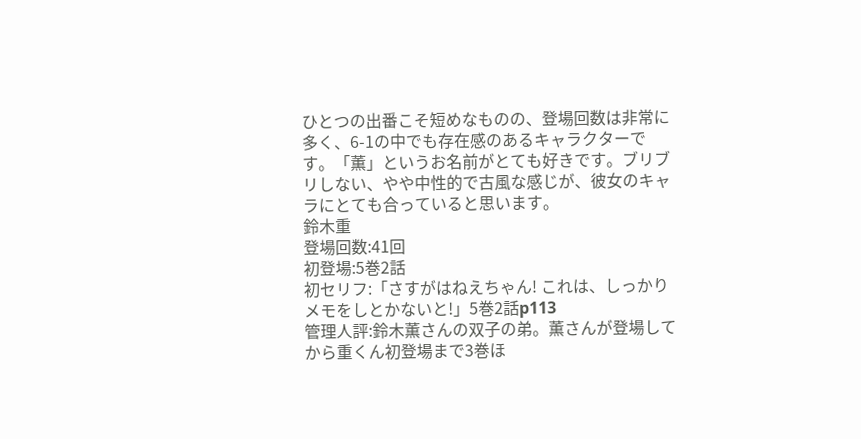ひとつの出番こそ短めなものの、登場回数は非常に多く、6-1の中でも存在感のあるキャラクターです。「薫」というお名前がとても好きです。ブリブリしない、やや中性的で古風な感じが、彼女のキャラにとても合っていると思います。
鈴木重
登場回数:41回
初登場:5巻2話
初セリフ:「さすがはねえちゃん! これは、しっかりメモをしとかないと!」5巻2話p113
管理人評:鈴木薫さんの双子の弟。薫さんが登場してから重くん初登場まで3巻ほ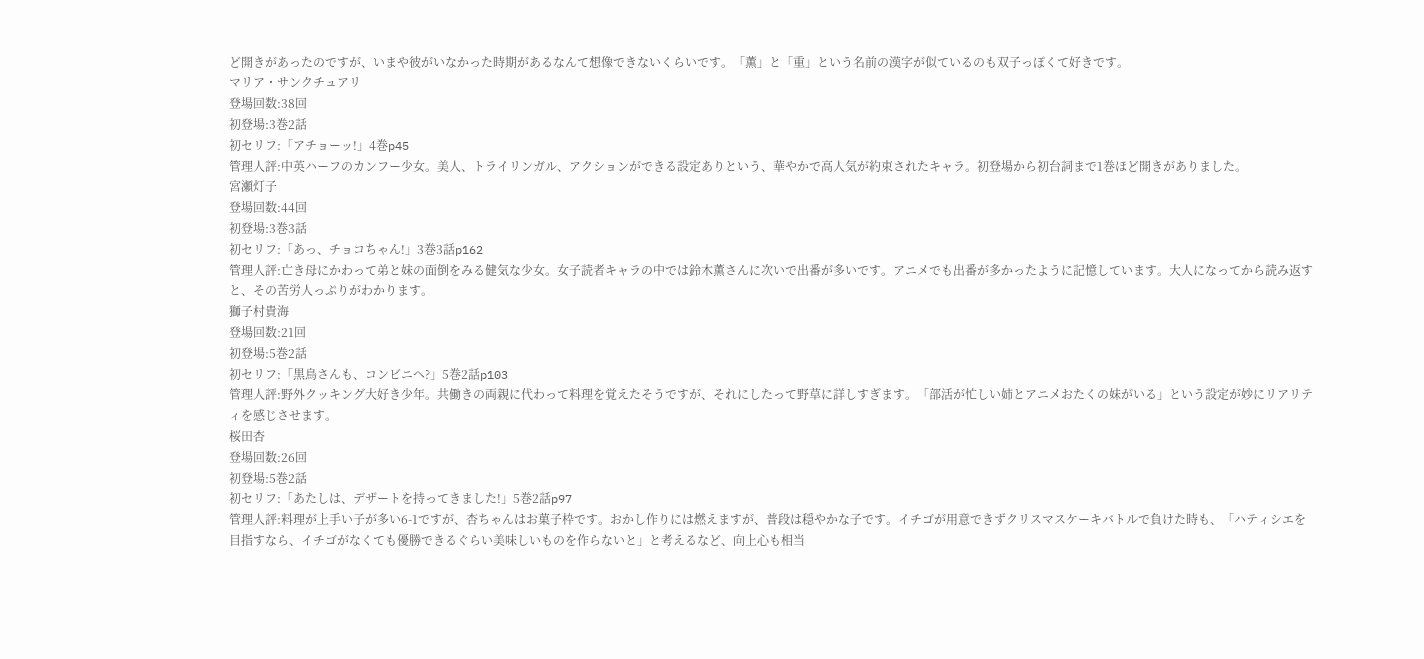ど開きがあったのですが、いまや彼がいなかった時期があるなんて想像できないくらいです。「薫」と「重」という名前の漢字が似ているのも双子っぽくて好きです。
マリア・サンクチュアリ
登場回数:38回
初登場:3巻2話
初セリフ:「アチョーッ!」4巻p45
管理人評:中英ハーフのカンフー少女。美人、トライリンガル、アクションができる設定ありという、華やかで高人気が約束されたキャラ。初登場から初台詞まで1巻ほど開きがありました。
宮瀬灯子
登場回数:44回
初登場:3巻3話
初セリフ:「あっ、チョコちゃん!」3巻3話p162
管理人評:亡き母にかわって弟と妹の面倒をみる健気な少女。女子読者キャラの中では鈴木薫さんに次いで出番が多いです。アニメでも出番が多かったように記憶しています。大人になってから読み返すと、その苦労人っぷりがわかります。
獅子村貴海
登場回数:21回
初登場:5巻2話
初セリフ:「黒鳥さんも、コンビニへ?」5巻2話p103
管理人評:野外クッキング大好き少年。共働きの両親に代わって料理を覚えたそうですが、それにしたって野草に詳しすぎます。「部活が忙しい姉とアニメおたくの妹がいる」という設定が妙にリアリティを感じさせます。
桜田杏
登場回数:26回
初登場:5巻2話
初セリフ:「あたしは、デザートを持ってきました!」5巻2話p97
管理人評:料理が上手い子が多い6-1ですが、杏ちゃんはお菓子枠です。おかし作りには燃えますが、普段は穏やかな子です。イチゴが用意できずクリスマスケーキバトルで負けた時も、「ハティシエを目指すなら、イチゴがなくても優勝できるぐらい美味しいものを作らないと」と考えるなど、向上心も相当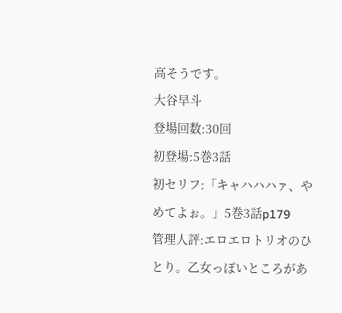高そうです。
大谷早斗
登場回数:30回
初登場:5巻3話
初セリフ:「キャハハハァ、やめてよぉ。」5巻3話p179
管理人評:エロエロトリオのひとり。乙女っぽいところがあ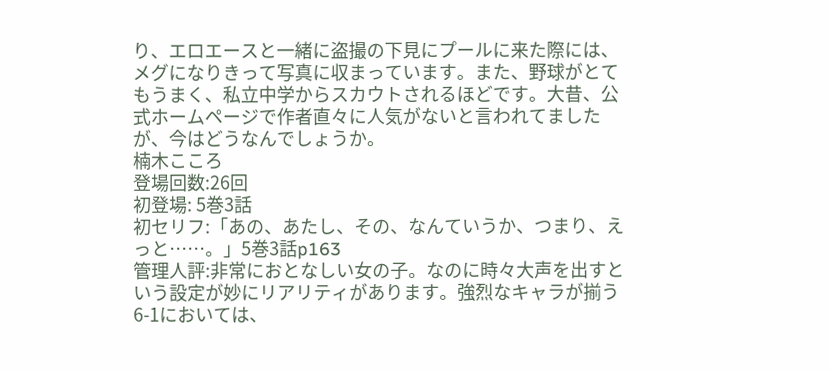り、エロエースと一緒に盗撮の下見にプールに来た際には、メグになりきって写真に収まっています。また、野球がとてもうまく、私立中学からスカウトされるほどです。大昔、公式ホームページで作者直々に人気がないと言われてましたが、今はどうなんでしょうか。
楠木こころ
登場回数:26回
初登場: 5巻3話
初セリフ:「あの、あたし、その、なんていうか、つまり、えっと……。」5巻3話p163
管理人評:非常におとなしい女の子。なのに時々大声を出すという設定が妙にリアリティがあります。強烈なキャラが揃う6-1においては、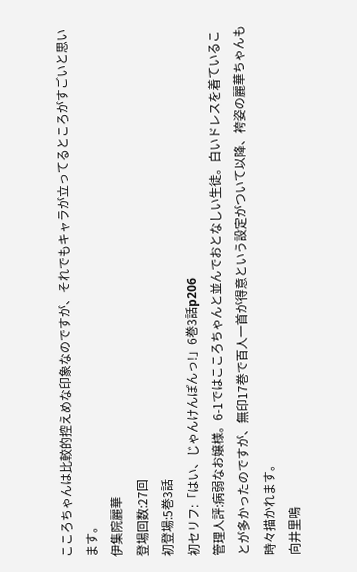こころちゃんは比較的控えめな印象なのですが、それでもキャラが立ってるところがすごいと思います。
伊集院麗華
登場回数:27回
初登場:5巻3話
初セリフ:「はい、じゃんけんぽんっ!」6巻3話p206
管理人評:病弱なお嬢様。6-1ではこころちゃんと並んでおとなしい生徒。白いドレスを着ていることが多かったのですが、無印17巻で百人一首が得意という設定がついて以降、袴姿の麗華ちゃんも時々描かれます。
向井里鳴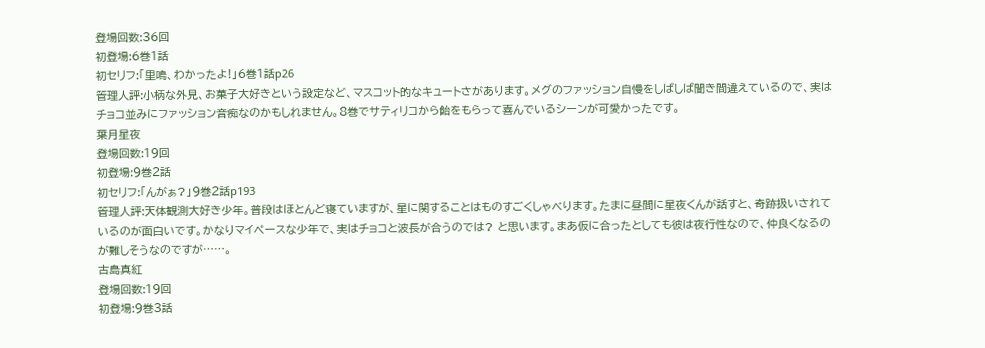登場回数:36回
初登場:6巻1話
初セリフ:「里鳴、わかったよ!」6巻1話p26
管理人評:小柄な外見、お菓子大好きという設定など、マスコット的なキュートさがあります。メグのファッション自慢をしばしば聞き間違えているので、実はチョコ並みにファッション音痴なのかもしれません。8巻でサティリコから飴をもらって喜んでいるシーンが可愛かったです。
葉月星夜
登場回数:19回
初登場:9巻2話
初セリフ:「んがぁ?」9巻2話p193
管理人評:天体観測大好き少年。普段はほとんど寝ていますが、星に関することはものすごくしゃべります。たまに昼間に星夜くんが話すと、奇跡扱いされているのが面白いです。かなりマイペースな少年で、実はチョコと波長が合うのでは? と思います。まあ仮に合ったとしても彼は夜行性なので、仲良くなるのが難しそうなのですが……。
古島真紅
登場回数:19回
初登場:9巻3話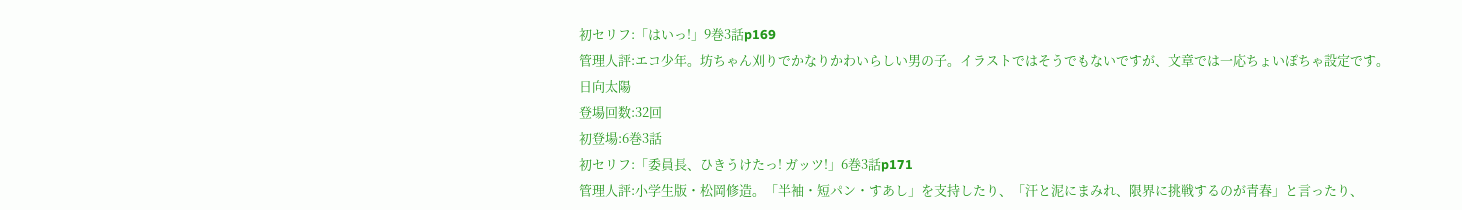初セリフ:「はいっ!」9巻3話p169
管理人評:エコ少年。坊ちゃん刈りでかなりかわいらしい男の子。イラストではそうでもないですが、文章では一応ちょいぽちゃ設定です。
日向太陽
登場回数:32回
初登場:6巻3話
初セリフ:「委員長、ひきうけたっ! ガッツ!」6巻3話p171
管理人評:小学生版・松岡修造。「半袖・短パン・すあし」を支持したり、「汗と泥にまみれ、限界に挑戦するのが青春」と言ったり、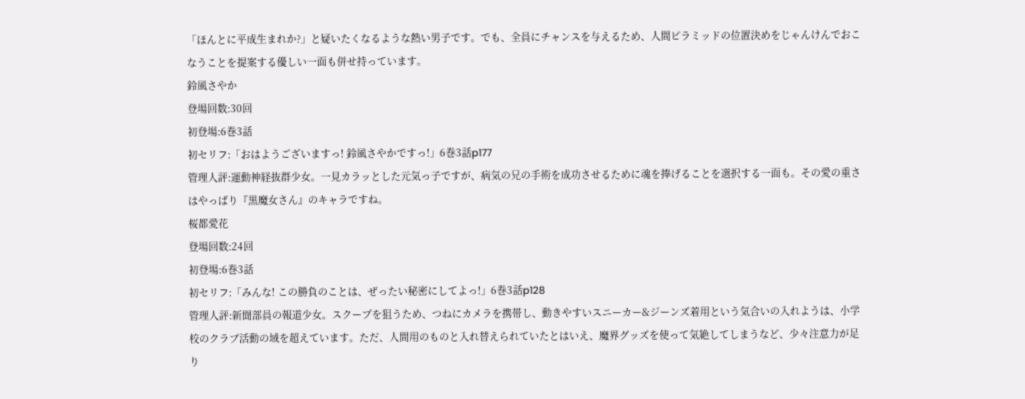「ほんとに平成生まれか?」と疑いたくなるような熱い男子です。でも、全員にチャンスを与えるため、人間ピラミッドの位置決めをじゃんけんでおこなうことを提案する優しい一面も併せ持っています。
鈴風さやか
登場回数:30回
初登場:6巻3話
初セリフ:「おはようございますっ! 鈴風さやかですっ!」6巻3話p177
管理人評:運動神経抜群少女。一見カラッとした元気っ子ですが、病気の兄の手術を成功させるために魂を捧げることを選択する一面も。その愛の重さはやっぱり『黒魔女さん』のキャラですね。
桜都愛花
登場回数:24回
初登場:6巻3話
初セリフ:「みんな! この勝負のことは、ぜったい秘密にしてよっ!」6巻3話p128
管理人評:新聞部員の報道少女。スクープを狙うため、つねにカメラを携帯し、動きやすいスニーカー&ジーンズ着用という気合いの入れようは、小学校のクラブ活動の域を超えています。ただ、人間用のものと入れ替えられていたとはいえ、魔界グッズを使って気絶してしまうなど、少々注意力が足り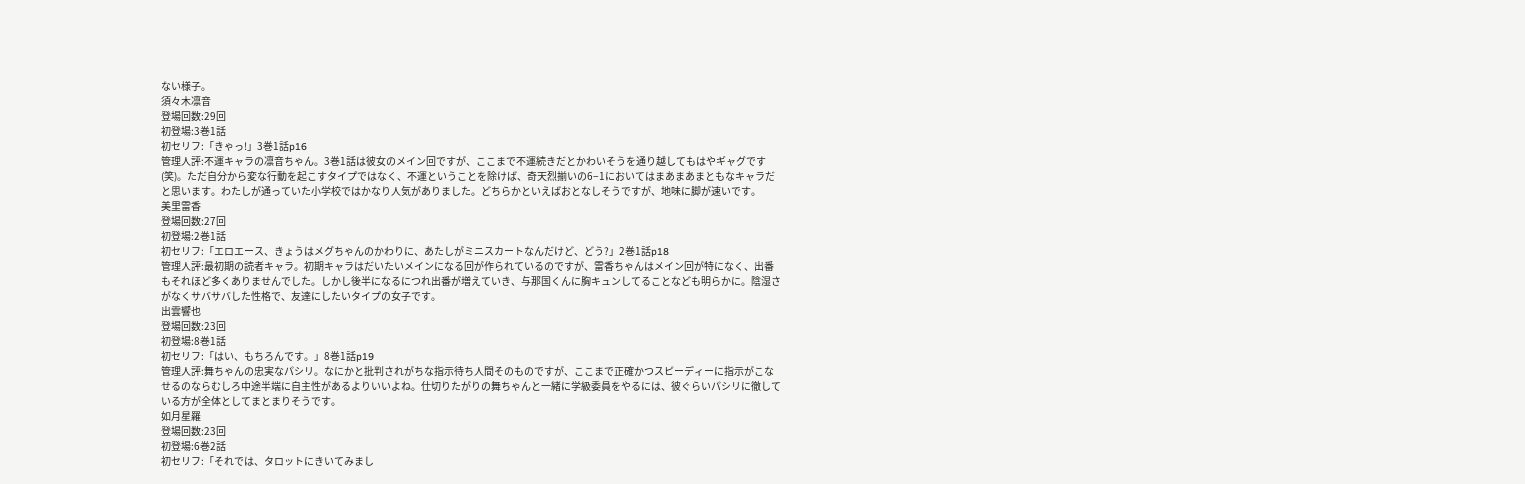ない様子。
須々木凛音
登場回数:29回
初登場:3巻1話
初セリフ:「きゃっ!」3巻1話p16
管理人評:不運キャラの凛音ちゃん。3巻1話は彼女のメイン回ですが、ここまで不運続きだとかわいそうを通り越してもはやギャグです(笑)。ただ自分から変な行動を起こすタイプではなく、不運ということを除けば、奇天烈揃いの6−1においてはまあまあまともなキャラだと思います。わたしが通っていた小学校ではかなり人気がありました。どちらかといえばおとなしそうですが、地味に脚が速いです。
美里雷香
登場回数:27回
初登場:2巻1話
初セリフ:「エロエース、きょうはメグちゃんのかわりに、あたしがミニスカートなんだけど、どう?」2巻1話p18
管理人評:最初期の読者キャラ。初期キャラはだいたいメインになる回が作られているのですが、雷香ちゃんはメイン回が特になく、出番もそれほど多くありませんでした。しかし後半になるにつれ出番が増えていき、与那国くんに胸キュンしてることなども明らかに。陰湿さがなくサバサバした性格で、友達にしたいタイプの女子です。
出雲響也
登場回数:23回
初登場:8巻1話
初セリフ:「はい、もちろんです。」8巻1話p19
管理人評:舞ちゃんの忠実なパシリ。なにかと批判されがちな指示待ち人間そのものですが、ここまで正確かつスピーディーに指示がこなせるのならむしろ中途半端に自主性があるよりいいよね。仕切りたがりの舞ちゃんと一緒に学級委員をやるには、彼ぐらいパシリに徹している方が全体としてまとまりそうです。
如月星羅
登場回数:23回
初登場:6巻2話
初セリフ:「それでは、タロットにきいてみまし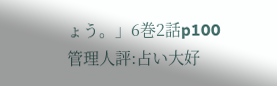ょう。」6巻2話p100
管理人評:占い大好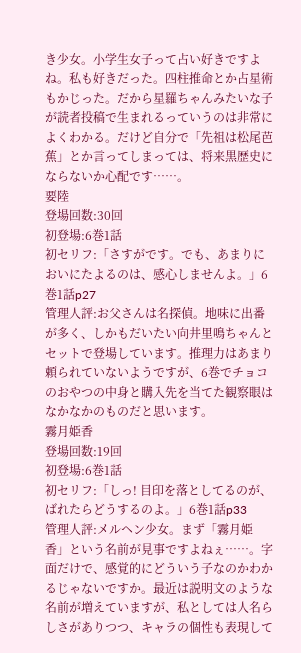き少女。小学生女子って占い好きですよね。私も好きだった。四柱推命とか占星術もかじった。だから星羅ちゃんみたいな子が読者投稿で生まれるっていうのは非常によくわかる。だけど自分で「先祖は松尾芭蕉」とか言ってしまっては、将来黒歴史にならないか心配です……。
要陸
登場回数:30回
初登場:6巻1話
初セリフ:「さすがです。でも、あまりにおいにたよるのは、感心しませんよ。」6巻1話p27
管理人評:お父さんは名探偵。地味に出番が多く、しかもだいたい向井里鳴ちゃんとセットで登場しています。推理力はあまり頼られていないようですが、6巻でチョコのおやつの中身と購入先を当てた観察眼はなかなかのものだと思います。
霧月姫香
登場回数:19回
初登場:6巻1話
初セリフ:「しっ! 目印を落としてるのが、ばれたらどうするのよ。」6巻1話p33
管理人評:メルヘン少女。まず「霧月姫香」という名前が見事ですよねぇ……。字面だけで、感覚的にどういう子なのかわかるじゃないですか。最近は説明文のような名前が増えていますが、私としては人名らしさがありつつ、キャラの個性も表現して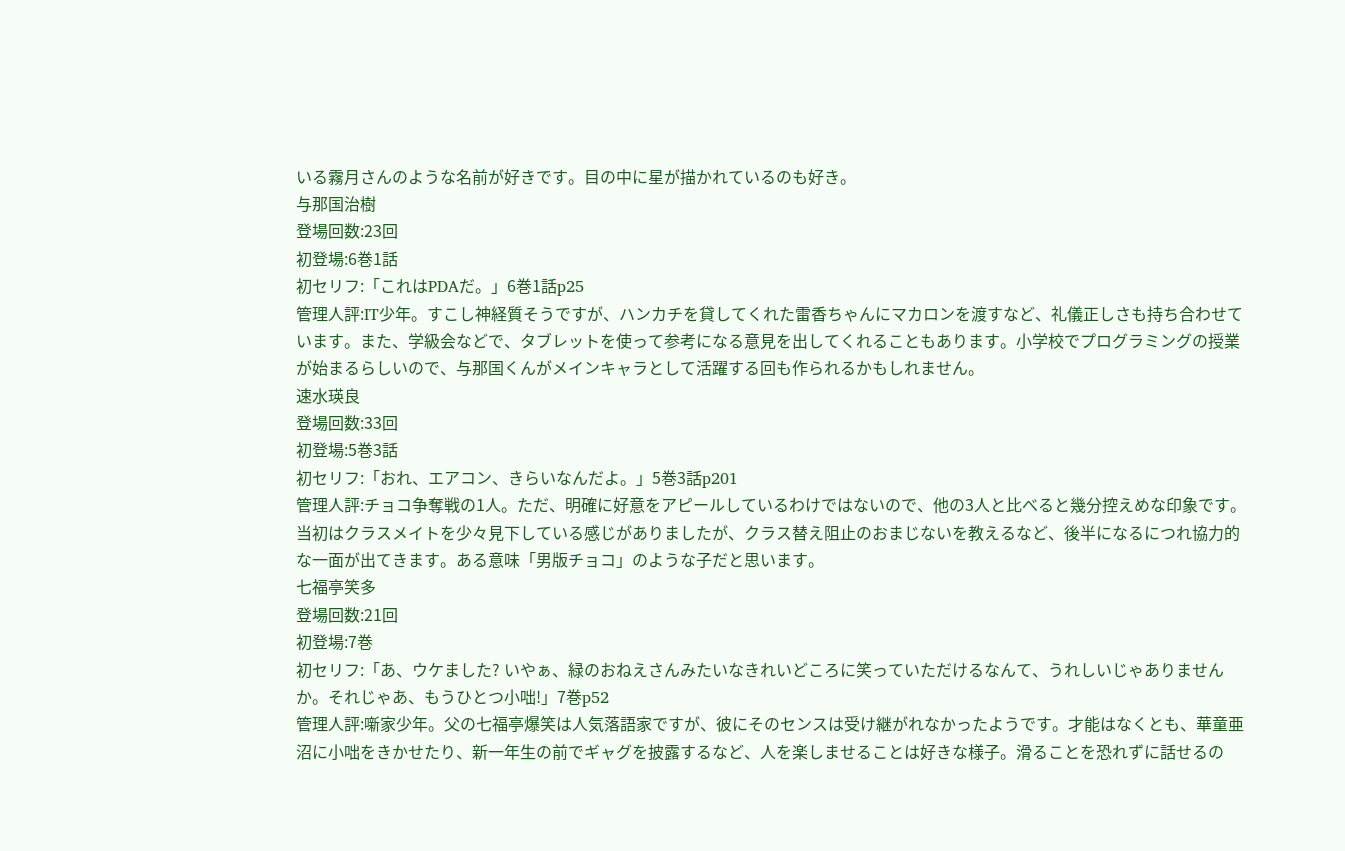いる霧月さんのような名前が好きです。目の中に星が描かれているのも好き。
与那国治樹
登場回数:23回
初登場:6巻1話
初セリフ:「これはPDAだ。」6巻1話p25
管理人評:IT少年。すこし神経質そうですが、ハンカチを貸してくれた雷香ちゃんにマカロンを渡すなど、礼儀正しさも持ち合わせています。また、学級会などで、タブレットを使って参考になる意見を出してくれることもあります。小学校でプログラミングの授業が始まるらしいので、与那国くんがメインキャラとして活躍する回も作られるかもしれません。
速水瑛良
登場回数:33回
初登場:5巻3話
初セリフ:「おれ、エアコン、きらいなんだよ。」5巻3話p201
管理人評:チョコ争奪戦の1人。ただ、明確に好意をアピールしているわけではないので、他の3人と比べると幾分控えめな印象です。当初はクラスメイトを少々見下している感じがありましたが、クラス替え阻止のおまじないを教えるなど、後半になるにつれ協力的な一面が出てきます。ある意味「男版チョコ」のような子だと思います。
七福亭笑多
登場回数:21回
初登場:7巻
初セリフ:「あ、ウケました? いやぁ、緑のおねえさんみたいなきれいどころに笑っていただけるなんて、うれしいじゃありませんか。それじゃあ、もうひとつ小咄!」7巻p52
管理人評:噺家少年。父の七福亭爆笑は人気落語家ですが、彼にそのセンスは受け継がれなかったようです。才能はなくとも、華童亜沼に小咄をきかせたり、新一年生の前でギャグを披露するなど、人を楽しませることは好きな様子。滑ることを恐れずに話せるの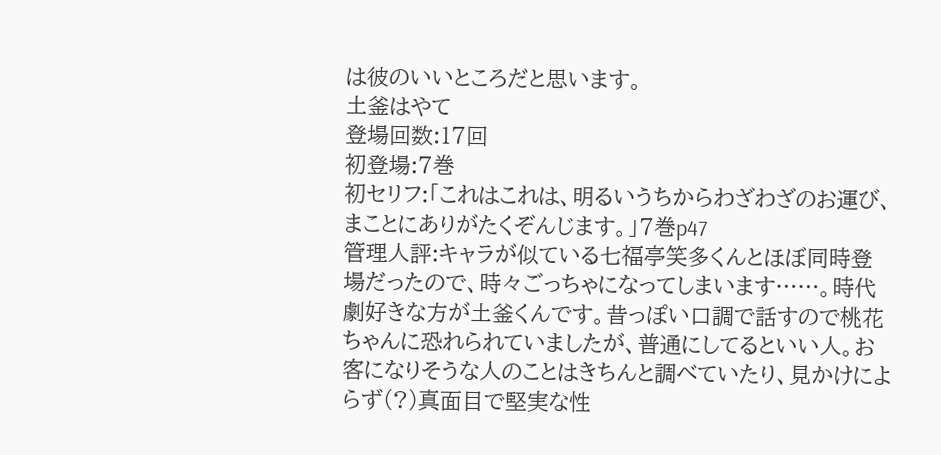は彼のいいところだと思います。
土釜はやて
登場回数:17回
初登場:7巻
初セリフ:「これはこれは、明るいうちからわざわざのお運び、まことにありがたくぞんじます。」7巻p47
管理人評:キャラが似ている七福亭笑多くんとほぼ同時登場だったので、時々ごっちゃになってしまいます……。時代劇好きな方が土釜くんです。昔っぽい口調で話すので桃花ちゃんに恐れられていましたが、普通にしてるといい人。お客になりそうな人のことはきちんと調べていたり、見かけによらず(?)真面目で堅実な性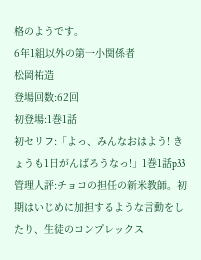格のようです。
6年1組以外の第一小関係者
松岡祐造
登場回数:62回
初登場:1巻1話
初セリフ:「よっ、みんなおはよう! きょうも1日がんばろうなっ!」1巻1話p33
管理人評:チョコの担任の新米教師。初期はいじめに加担するような言動をしたり、生徒のコンプレックス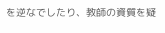を逆なでしたり、教師の資質を疑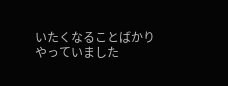いたくなることばかりやっていました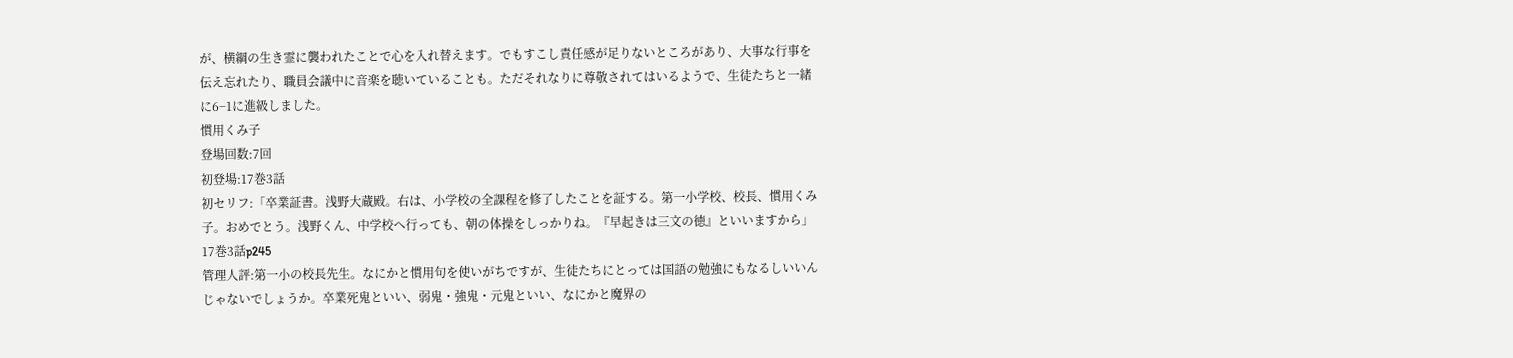が、横綱の生き霊に襲われたことで心を入れ替えます。でもすこし責任感が足りないところがあり、大事な行事を伝え忘れたり、職員会議中に音楽を聴いていることも。ただそれなりに尊敬されてはいるようで、生徒たちと一緒に6−1に進級しました。
慣用くみ子
登場回数:7回
初登場:17巻3話
初セリフ:「卒業証書。浅野大蔵殿。右は、小学校の全課程を修了したことを証する。第一小学校、校長、慣用くみ子。おめでとう。浅野くん、中学校へ行っても、朝の体操をしっかりね。『早起きは三文の徳』といいますから」17巻3話p245
管理人評:第一小の校長先生。なにかと慣用句を使いがちですが、生徒たちにとっては国語の勉強にもなるしいいんじゃないでしょうか。卒業死鬼といい、弱鬼・強鬼・元鬼といい、なにかと魔界の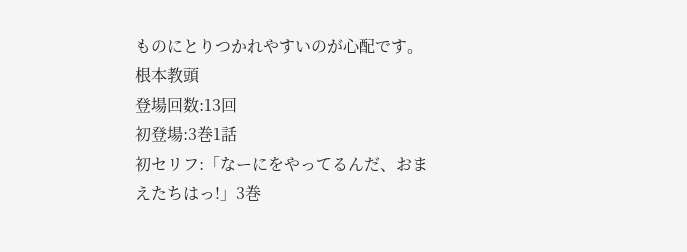ものにとりつかれやすいのが心配です。
根本教頭
登場回数:13回
初登場:3巻1話
初セリフ:「なーにをやってるんだ、おまえたちはっ!」3巻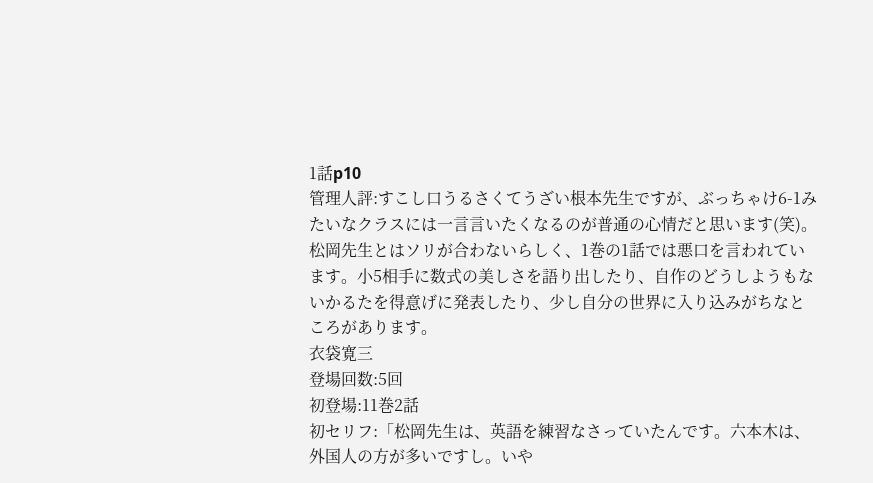1話p10
管理人評:すこし口うるさくてうざい根本先生ですが、ぶっちゃけ6-1みたいなクラスには一言言いたくなるのが普通の心情だと思います(笑)。松岡先生とはソリが合わないらしく、1巻の1話では悪口を言われています。小5相手に数式の美しさを語り出したり、自作のどうしようもないかるたを得意げに発表したり、少し自分の世界に入り込みがちなところがあります。
衣袋寛三
登場回数:5回
初登場:11巻2話
初セリフ:「松岡先生は、英語を練習なさっていたんです。六本木は、外国人の方が多いですし。いや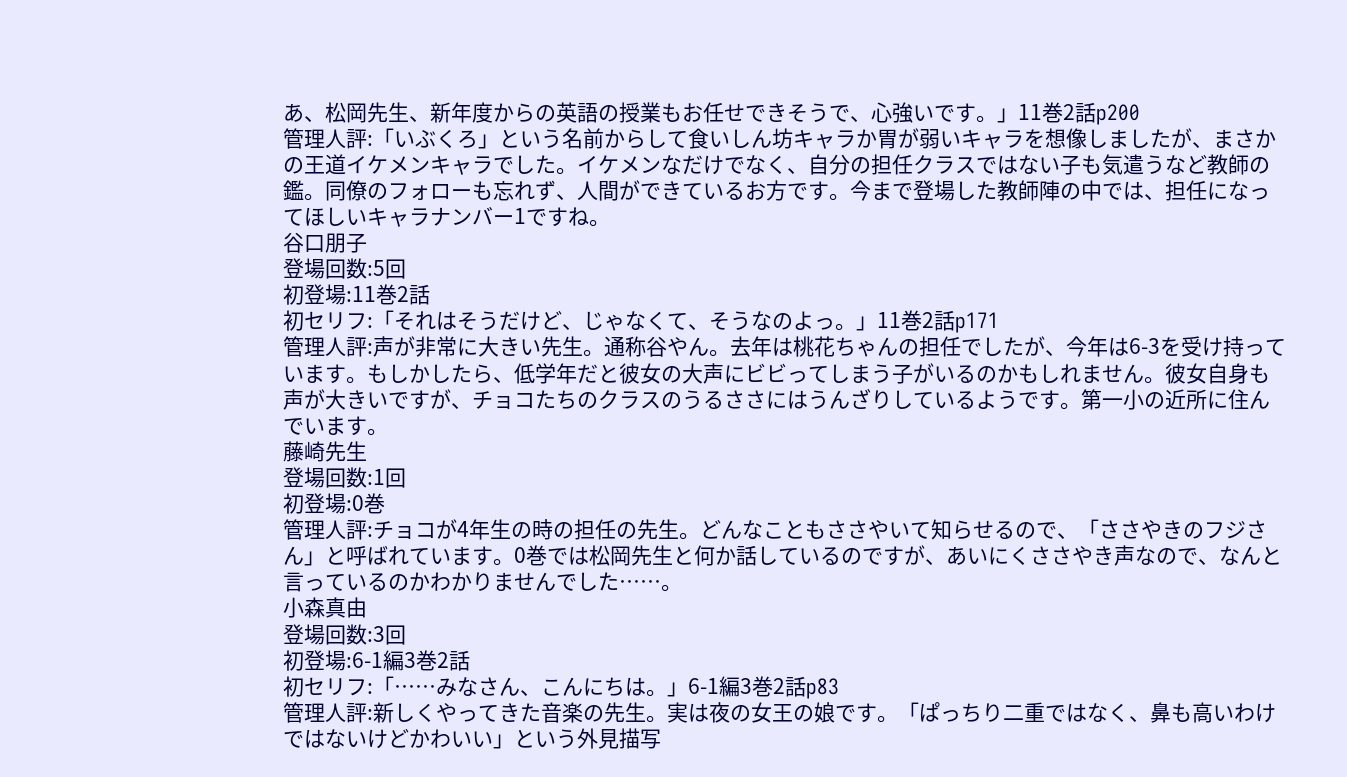あ、松岡先生、新年度からの英語の授業もお任せできそうで、心強いです。」11巻2話p200
管理人評:「いぶくろ」という名前からして食いしん坊キャラか胃が弱いキャラを想像しましたが、まさかの王道イケメンキャラでした。イケメンなだけでなく、自分の担任クラスではない子も気遣うなど教師の鑑。同僚のフォローも忘れず、人間ができているお方です。今まで登場した教師陣の中では、担任になってほしいキャラナンバー1ですね。
谷口朋子
登場回数:5回
初登場:11巻2話
初セリフ:「それはそうだけど、じゃなくて、そうなのよっ。」11巻2話p171
管理人評:声が非常に大きい先生。通称谷やん。去年は桃花ちゃんの担任でしたが、今年は6-3を受け持っています。もしかしたら、低学年だと彼女の大声にビビってしまう子がいるのかもしれません。彼女自身も声が大きいですが、チョコたちのクラスのうるささにはうんざりしているようです。第一小の近所に住んでいます。
藤崎先生
登場回数:1回
初登場:0巻
管理人評:チョコが4年生の時の担任の先生。どんなこともささやいて知らせるので、「ささやきのフジさん」と呼ばれています。0巻では松岡先生と何か話しているのですが、あいにくささやき声なので、なんと言っているのかわかりませんでした……。
小森真由
登場回数:3回
初登場:6-1編3巻2話
初セリフ:「……みなさん、こんにちは。」6-1編3巻2話p83
管理人評:新しくやってきた音楽の先生。実は夜の女王の娘です。「ぱっちり二重ではなく、鼻も高いわけではないけどかわいい」という外見描写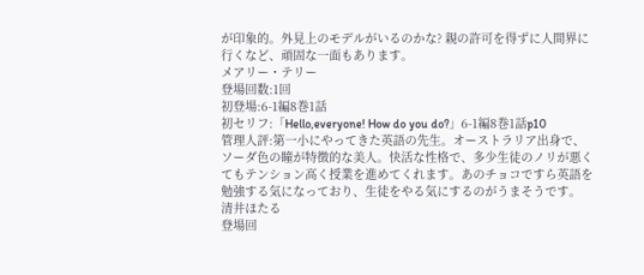が印象的。外見上のモデルがいるのかな? 親の許可を得ずに人間界に行くなど、頑固な一面もあります。
メアリー・テリー
登場回数:1回
初登場:6-1編8巻1話
初セリフ:「Hello,everyone! How do you do?」6-1編8巻1話p10
管理人評:第一小にやってきた英語の先生。オーストラリア出身で、ソーダ色の瞳が特徴的な美人。快活な性格で、多少生徒のノリが悪くてもテンション高く授業を進めてくれます。あのチョコですら英語を勉強する気になっており、生徒をやる気にするのがうまそうです。
清井ほたる
登場回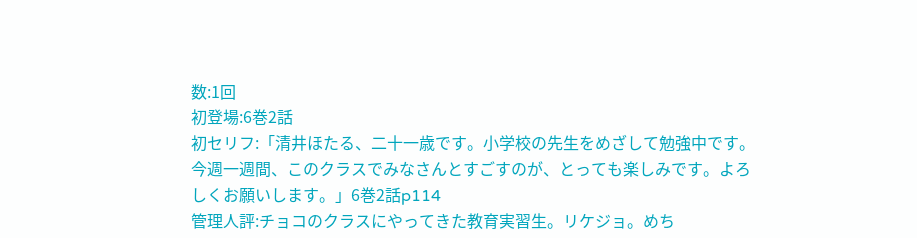数:1回
初登場:6巻2話
初セリフ:「清井ほたる、二十一歳です。小学校の先生をめざして勉強中です。今週一週間、このクラスでみなさんとすごすのが、とっても楽しみです。よろしくお願いします。」6巻2話p114
管理人評:チョコのクラスにやってきた教育実習生。リケジョ。めち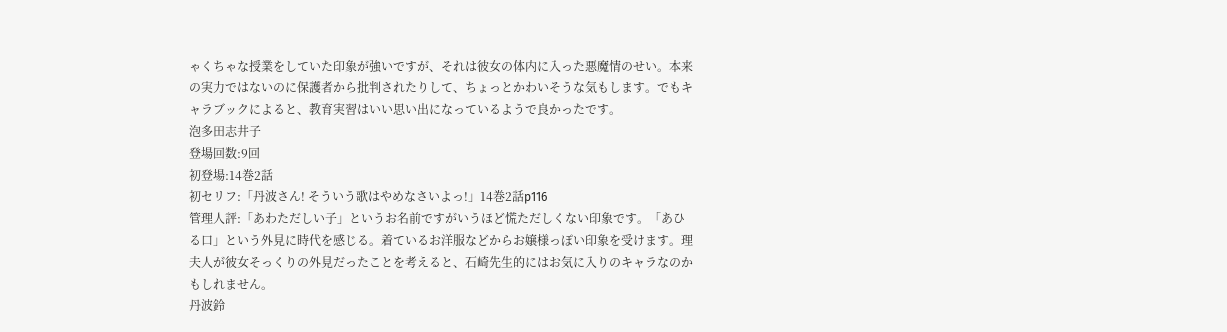ゃくちゃな授業をしていた印象が強いですが、それは彼女の体内に入った悪魔情のせい。本来の実力ではないのに保護者から批判されたりして、ちょっとかわいそうな気もします。でもキャラブックによると、教育実習はいい思い出になっているようで良かったです。
泡多田志井子
登場回数:9回
初登場:14巻2話
初セリフ:「丹波さん! そういう歌はやめなさいよっ!」14巻2話p116
管理人評:「あわただしい子」というお名前ですがいうほど慌ただしくない印象です。「あひる口」という外見に時代を感じる。着ているお洋服などからお嬢様っぽい印象を受けます。理夫人が彼女そっくりの外見だったことを考えると、石崎先生的にはお気に入りのキャラなのかもしれません。
丹波鈴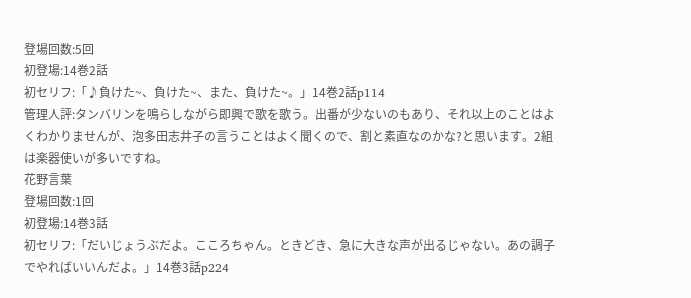登場回数:5回
初登場:14巻2話
初セリフ:「♪負けた~、負けた~、また、負けた~。」14巻2話p114
管理人評:タンバリンを鳴らしながら即興で歌を歌う。出番が少ないのもあり、それ以上のことはよくわかりませんが、泡多田志井子の言うことはよく聞くので、割と素直なのかな?と思います。2組は楽器使いが多いですね。
花野言葉
登場回数:1回
初登場:14巻3話
初セリフ:「だいじょうぶだよ。こころちゃん。ときどき、急に大きな声が出るじゃない。あの調子でやればいいんだよ。」14巻3話p224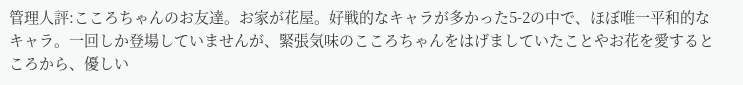管理人評:こころちゃんのお友達。お家が花屋。好戦的なキャラが多かった5-2の中で、ほぼ唯一平和的なキャラ。一回しか登場していませんが、緊張気味のこころちゃんをはげましていたことやお花を愛するところから、優しい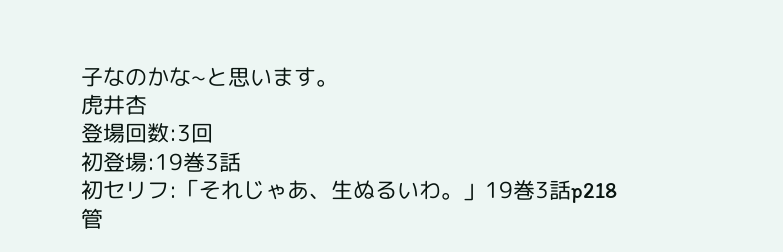子なのかな~と思います。
虎井杏
登場回数:3回
初登場:19巻3話
初セリフ:「それじゃあ、生ぬるいわ。」19巻3話p218
管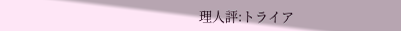理人評:トライア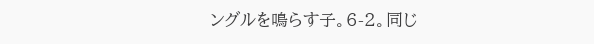ングルを鳴らす子。6-2。同じ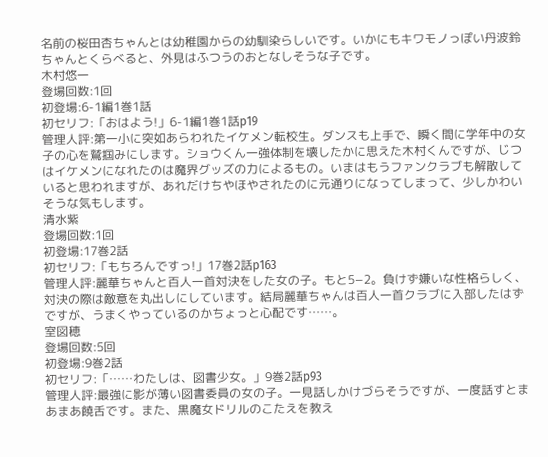名前の桜田杏ちゃんとは幼稚園からの幼馴染らしいです。いかにもキワモノっぽい丹波鈴ちゃんとくらべると、外見はふつうのおとなしそうな子です。
木村悠一
登場回数:1回
初登場:6-1編1巻1話
初セリフ:「おはよう!」6-1編1巻1話p19
管理人評:第一小に突如あらわれたイケメン転校生。ダンスも上手で、瞬く間に学年中の女子の心を鷲掴みにします。ショウくん一強体制を壊したかに思えた木村くんですが、じつはイケメンになれたのは魔界グッズの力によるもの。いまはもうファンクラブも解散していると思われますが、あれだけちやほやされたのに元通りになってしまって、少しかわいそうな気もします。
清水紫
登場回数:1回
初登場:17巻2話
初セリフ:「もちろんですっ!」17巻2話p163
管理人評:麗華ちゃんと百人一首対決をした女の子。もと5−2。負けず嫌いな性格らしく、対決の際は敵意を丸出しにしています。結局麗華ちゃんは百人一首クラブに入部したはずですが、うまくやっているのかちょっと心配です……。
室図穂
登場回数:5回
初登場:9巻2話
初セリフ:「……わたしは、図書少女。」9巻2話p93
管理人評:最強に影が薄い図書委員の女の子。一見話しかけづらそうですが、一度話すとまあまあ饒舌です。また、黒魔女ドリルのこたえを教え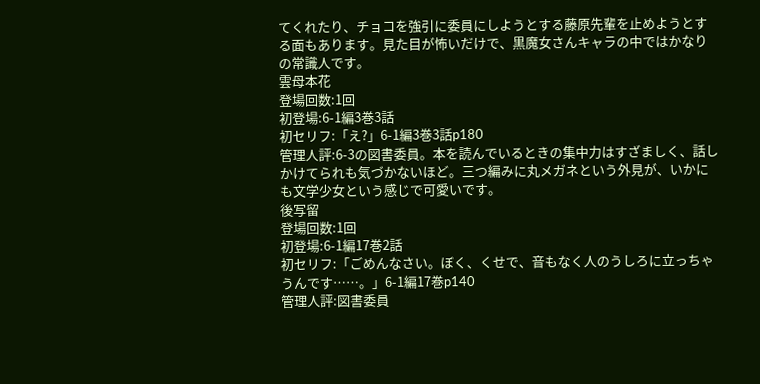てくれたり、チョコを強引に委員にしようとする藤原先輩を止めようとする面もあります。見た目が怖いだけで、黒魔女さんキャラの中ではかなりの常識人です。
雲母本花
登場回数:1回
初登場:6-1編3巻3話
初セリフ:「え?」6-1編3巻3話p180
管理人評:6-3の図書委員。本を読んでいるときの集中力はすざましく、話しかけてられも気づかないほど。三つ編みに丸メガネという外見が、いかにも文学少女という感じで可愛いです。
後写留
登場回数:1回
初登場:6-1編17巻2話
初セリフ:「ごめんなさい。ぼく、くせで、音もなく人のうしろに立っちゃうんです……。」6-1編17巻p140
管理人評:図書委員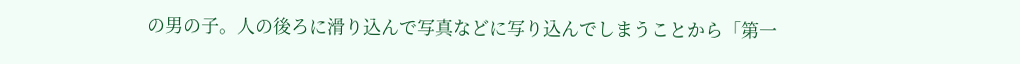の男の子。人の後ろに滑り込んで写真などに写り込んでしまうことから「第一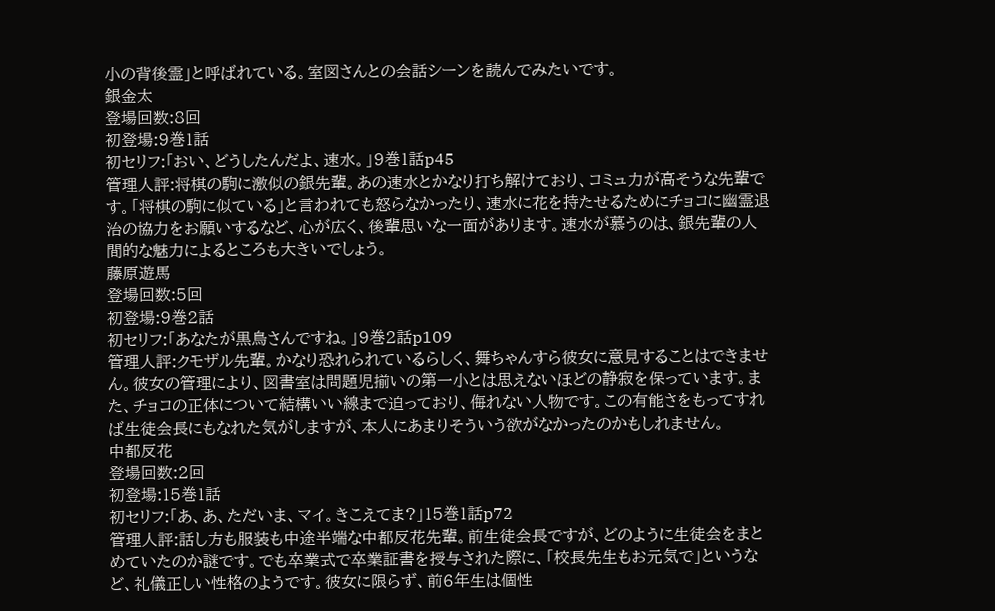小の背後霊」と呼ばれている。室図さんとの会話シーンを読んでみたいです。
銀金太
登場回数:8回
初登場:9巻1話
初セリフ:「おい、どうしたんだよ、速水。」9巻1話p45
管理人評:将棋の駒に激似の銀先輩。あの速水とかなり打ち解けており、コミュ力が高そうな先輩です。「将棋の駒に似ている」と言われても怒らなかったり、速水に花を持たせるためにチョコに幽霊退治の協力をお願いするなど、心が広く、後輩思いな一面があります。速水が慕うのは、銀先輩の人間的な魅力によるところも大きいでしょう。
藤原遊馬
登場回数:5回
初登場:9巻2話
初セリフ:「あなたが黒鳥さんですね。」9巻2話p109
管理人評:クモザル先輩。かなり恐れられているらしく、舞ちゃんすら彼女に意見することはできません。彼女の管理により、図書室は問題児揃いの第一小とは思えないほどの静寂を保っています。また、チョコの正体について結構いい線まで迫っており、侮れない人物です。この有能さをもってすれば生徒会長にもなれた気がしますが、本人にあまりそういう欲がなかったのかもしれません。
中都反花
登場回数:2回
初登場:15巻1話
初セリフ:「あ、あ、ただいま、マイ。きこえてま?」15巻1話p72
管理人評:話し方も服装も中途半端な中都反花先輩。前生徒会長ですが、どのように生徒会をまとめていたのか謎です。でも卒業式で卒業証書を授与された際に、「校長先生もお元気で」というなど、礼儀正しい性格のようです。彼女に限らず、前6年生は個性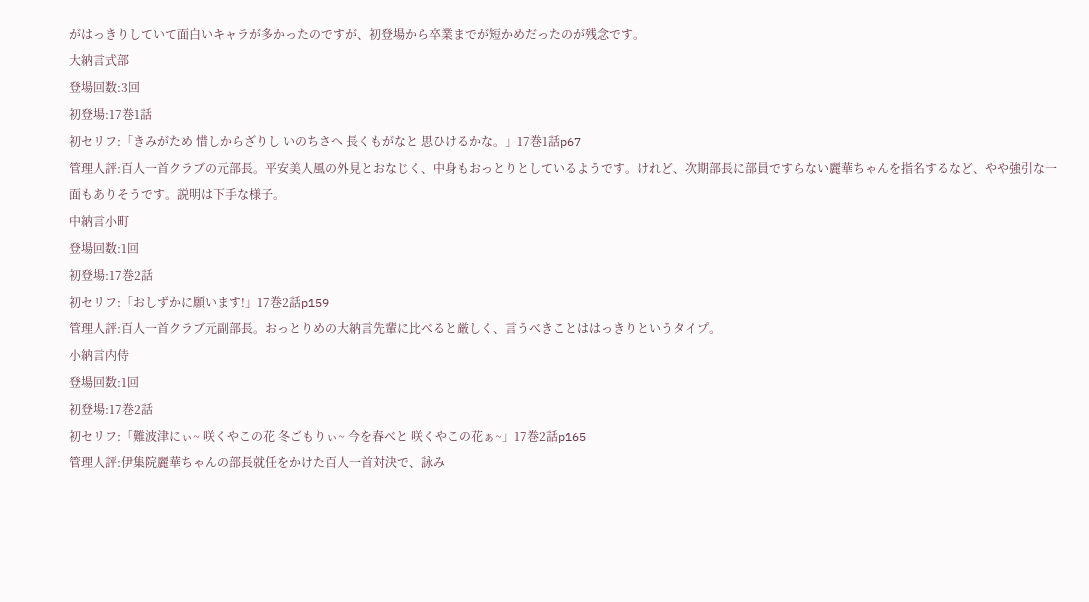がはっきりしていて面白いキャラが多かったのですが、初登場から卒業までが短かめだったのが残念です。
大納言式部
登場回数:3回
初登場:17巻1話
初セリフ:「きみがため 惜しからざりし いのちさへ 長くもがなと 思ひけるかな。」17巻1話p67
管理人評:百人一首クラブの元部長。平安美人風の外見とおなじく、中身もおっとりとしているようです。けれど、次期部長に部員ですらない麗華ちゃんを指名するなど、やや強引な一面もありそうです。説明は下手な様子。
中納言小町
登場回数:1回
初登場:17巻2話
初セリフ:「おしずかに願います!」17巻2話p159
管理人評:百人一首クラブ元副部長。おっとりめの大納言先輩に比べると厳しく、言うべきことははっきりというタイプ。
小納言内侍
登場回数:1回
初登場:17巻2話
初セリフ:「難波津にぃ~ 咲くやこの花 冬ごもりぃ~ 今を春べと 咲くやこの花ぁ~」17巻2話p165
管理人評:伊集院麗華ちゃんの部長就任をかけた百人一首対決で、詠み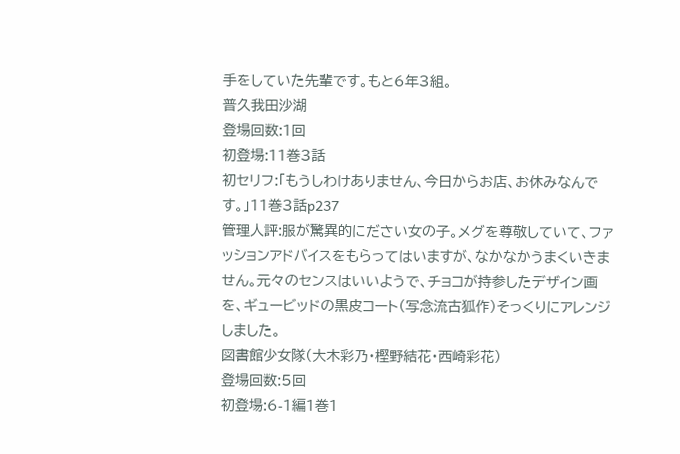手をしていた先輩です。もと6年3組。
普久我田沙湖
登場回数:1回
初登場:11巻3話
初セリフ:「もうしわけありません、今日からお店、お休みなんです。」11巻3話p237
管理人評:服が驚異的にださい女の子。メグを尊敬していて、ファッションアドバイスをもらってはいますが、なかなかうまくいきません。元々のセンスはいいようで、チョコが持参したデザイン画を、ギュービッドの黒皮コート(写念流古狐作)そっくりにアレンジしました。
図書館少女隊(大木彩乃・樫野結花・西崎彩花)
登場回数:5回
初登場:6-1編1巻1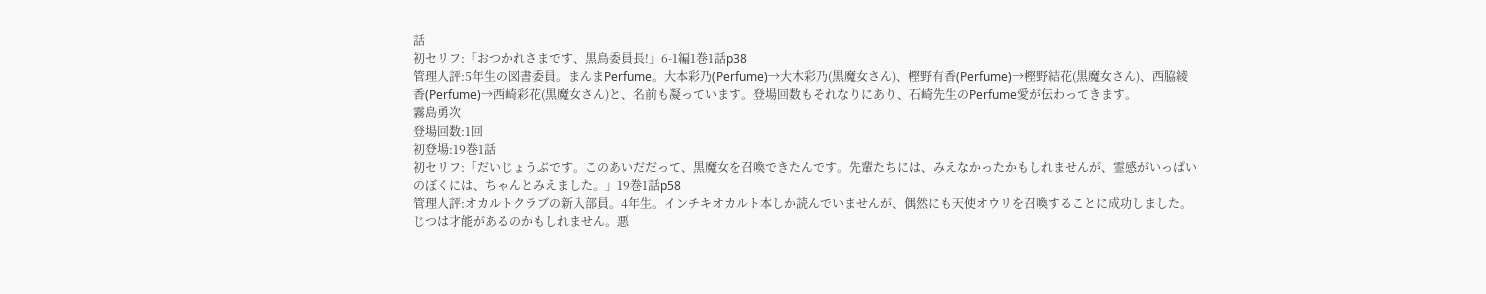話
初セリフ:「おつかれさまです、黒鳥委員長!」6-1編1巻1話p38
管理人評:5年生の図書委員。まんまPerfume。大本彩乃(Perfume)→大木彩乃(黒魔女さん)、樫野有香(Perfume)→樫野結花(黒魔女さん)、西脇綾香(Perfume)→西崎彩花(黒魔女さん)と、名前も凝っています。登場回数もそれなりにあり、石崎先生のPerfume愛が伝わってきます。
霧島勇次
登場回数:1回
初登場:19巻1話
初セリフ:「だいじょうぶです。このあいだだって、黒魔女を召喚できたんです。先輩たちには、みえなかったかもしれませんが、霊感がいっぱいのぼくには、ちゃんとみえました。」19巻1話p58
管理人評:オカルトクラブの新入部員。4年生。インチキオカルト本しか読んでいませんが、偶然にも天使オウリを召喚することに成功しました。じつは才能があるのかもしれません。悪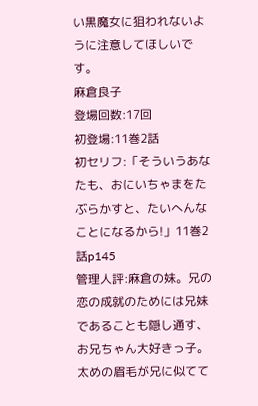い黒魔女に狙われないように注意してほしいです。
麻倉良子
登場回数:17回
初登場:11巻2話
初セリフ:「そういうあなたも、おにいちゃまをたぶらかすと、たいへんなことになるから!」11巻2話p145
管理人評:麻倉の妹。兄の恋の成就のためには兄妹であることも隠し通す、お兄ちゃん大好きっ子。太めの眉毛が兄に似てて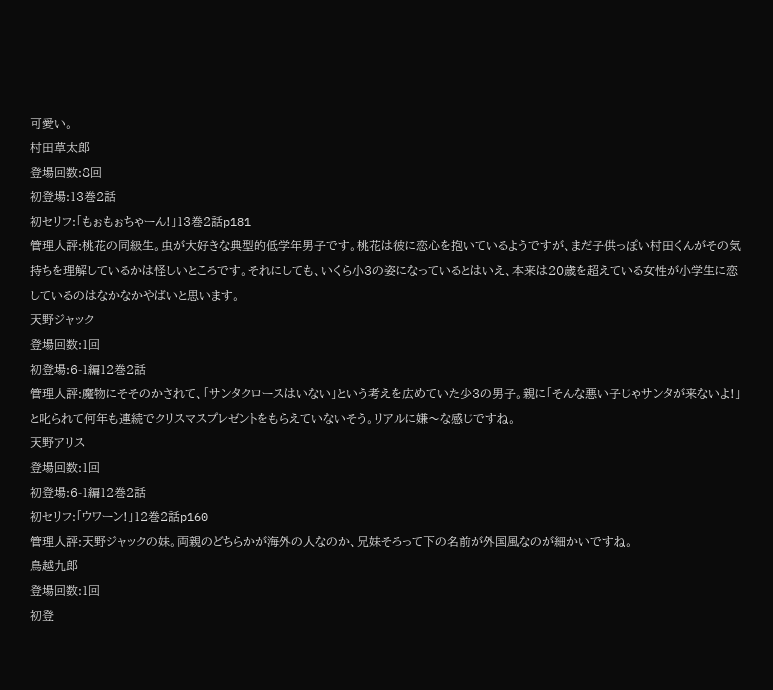可愛い。
村田草太郎
登場回数:8回
初登場:13巻2話
初セリフ:「もぉもぉちゃーん!」13巻2話p181
管理人評:桃花の同級生。虫が大好きな典型的低学年男子です。桃花は彼に恋心を抱いているようですが、まだ子供っぽい村田くんがその気持ちを理解しているかは怪しいところです。それにしても、いくら小3の姿になっているとはいえ、本来は20歳を超えている女性が小学生に恋しているのはなかなかやばいと思います。
天野ジャック
登場回数:1回
初登場:6-1編12巻2話
管理人評:魔物にそそのかされて、「サンタクロースはいない」という考えを広めていた少3の男子。親に「そんな悪い子じゃサンタが来ないよ!」と叱られて何年も連続でクリスマスプレゼントをもらえていないそう。リアルに嫌〜な感じですね。
天野アリス
登場回数:1回
初登場:6-1編12巻2話
初セリフ:「ウワーン!」12巻2話p160
管理人評:天野ジャックの妹。両親のどちらかが海外の人なのか、兄妹そろって下の名前が外国風なのが細かいですね。
鳥越九郎
登場回数:1回
初登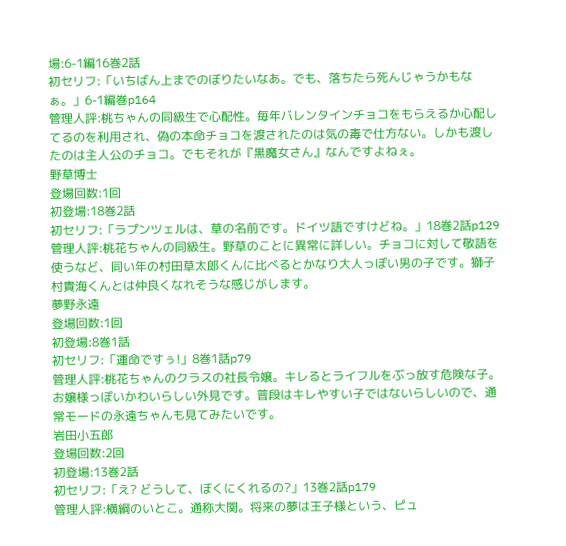場:6-1編16巻2話
初セリフ:「いちばん上までのぼりたいなあ。でも、落ちたら死んじゃうかもなぁ。」6-1編巻p164
管理人評:桃ちゃんの同級生で心配性。毎年バレンタインチョコをもらえるか心配してるのを利用され、偽の本命チョコを渡されたのは気の毒で仕方ない。しかも渡したのは主人公のチョコ。でもそれが『黒魔女さん』なんですよねぇ。
野草博士
登場回数:1回
初登場:18巻2話
初セリフ:「ラプンツェルは、草の名前です。ドイツ語ですけどね。」18巻2話p129
管理人評:桃花ちゃんの同級生。野草のことに異常に詳しい。チョコに対して敬語を使うなど、同い年の村田草太郎くんに比べるとかなり大人っぽい男の子です。獅子村貴海くんとは仲良くなれそうな感じがします。
夢野永遠
登場回数:1回
初登場:8巻1話
初セリフ:「運命ですぅ!」8巻1話p79
管理人評:桃花ちゃんのクラスの社長令嬢。キレるとライフルをぶっ放す危険な子。お嬢様っぽいかわいらしい外見です。普段はキレやすい子ではないらしいので、通常モードの永遠ちゃんも見てみたいです。
岩田小五郎
登場回数:2回
初登場:13巻2話
初セリフ:「え? どうして、ぼくにくれるの?」13巻2話p179
管理人評:横綱のいとこ。通称大関。将来の夢は王子様という、ピュ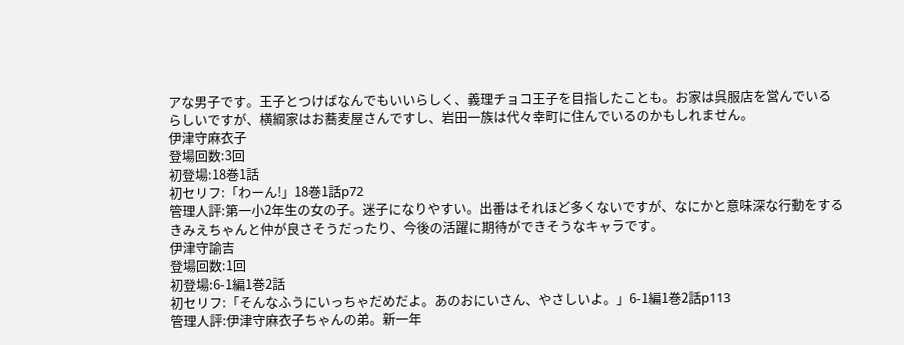アな男子です。王子とつけばなんでもいいらしく、義理チョコ王子を目指したことも。お家は呉服店を営んでいるらしいですが、横綱家はお蕎麦屋さんですし、岩田一族は代々幸町に住んでいるのかもしれません。
伊津守麻衣子
登場回数:3回
初登場:18巻1話
初セリフ:「わーん!」18巻1話p72
管理人評:第一小2年生の女の子。迷子になりやすい。出番はそれほど多くないですが、なにかと意味深な行動をするきみえちゃんと仲が良さそうだったり、今後の活躍に期待ができそうなキャラです。
伊津守諭吉
登場回数:1回
初登場:6-1編1巻2話
初セリフ:「そんなふうにいっちゃだめだよ。あのおにいさん、やさしいよ。」6-1編1巻2話p113
管理人評:伊津守麻衣子ちゃんの弟。新一年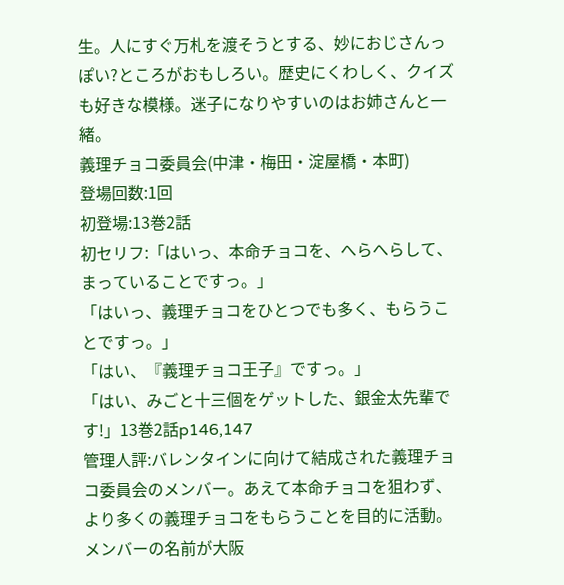生。人にすぐ万札を渡そうとする、妙におじさんっぽい?ところがおもしろい。歴史にくわしく、クイズも好きな模様。迷子になりやすいのはお姉さんと一緒。
義理チョコ委員会(中津・梅田・淀屋橋・本町)
登場回数:1回
初登場:13巻2話
初セリフ:「はいっ、本命チョコを、へらへらして、まっていることですっ。」
「はいっ、義理チョコをひとつでも多く、もらうことですっ。」
「はい、『義理チョコ王子』ですっ。」
「はい、みごと十三個をゲットした、銀金太先輩です!」13巻2話p146,147
管理人評:バレンタインに向けて結成された義理チョコ委員会のメンバー。あえて本命チョコを狙わず、より多くの義理チョコをもらうことを目的に活動。メンバーの名前が大阪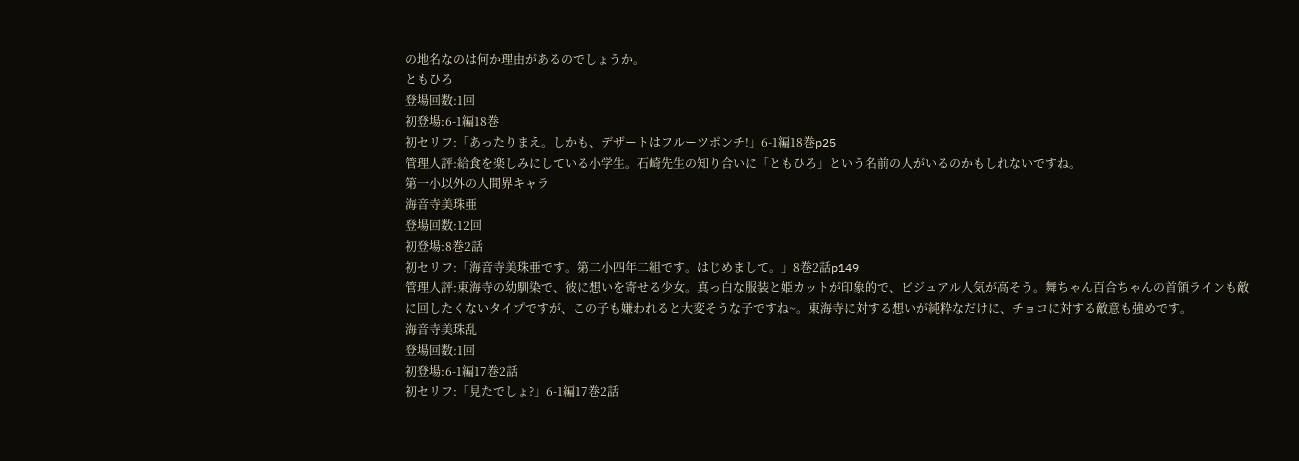の地名なのは何か理由があるのでしょうか。
ともひろ
登場回数:1回
初登場:6-1編18巻
初セリフ:「あったりまえ。しかも、デザートはフルーツポンチ!」6-1編18巻p25
管理人評:給食を楽しみにしている小学生。石崎先生の知り合いに「ともひろ」という名前の人がいるのかもしれないですね。
第一小以外の人間界キャラ
海音寺美珠亜
登場回数:12回
初登場:8巻2話
初セリフ:「海音寺美珠亜です。第二小四年二組です。はじめまして。」8巻2話p149
管理人評:東海寺の幼馴染で、彼に想いを寄せる少女。真っ白な服装と姫カットが印象的で、ビジュアル人気が高そう。舞ちゃん百合ちゃんの首領ラインも敵に回したくないタイプですが、この子も嫌われると大変そうな子ですね~。東海寺に対する想いが純粋なだけに、チョコに対する敵意も強めです。
海音寺美珠乱
登場回数:1回
初登場:6-1編17巻2話
初セリフ:「見たでしょ?」6-1編17巻2話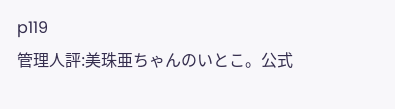p119
管理人評:美珠亜ちゃんのいとこ。公式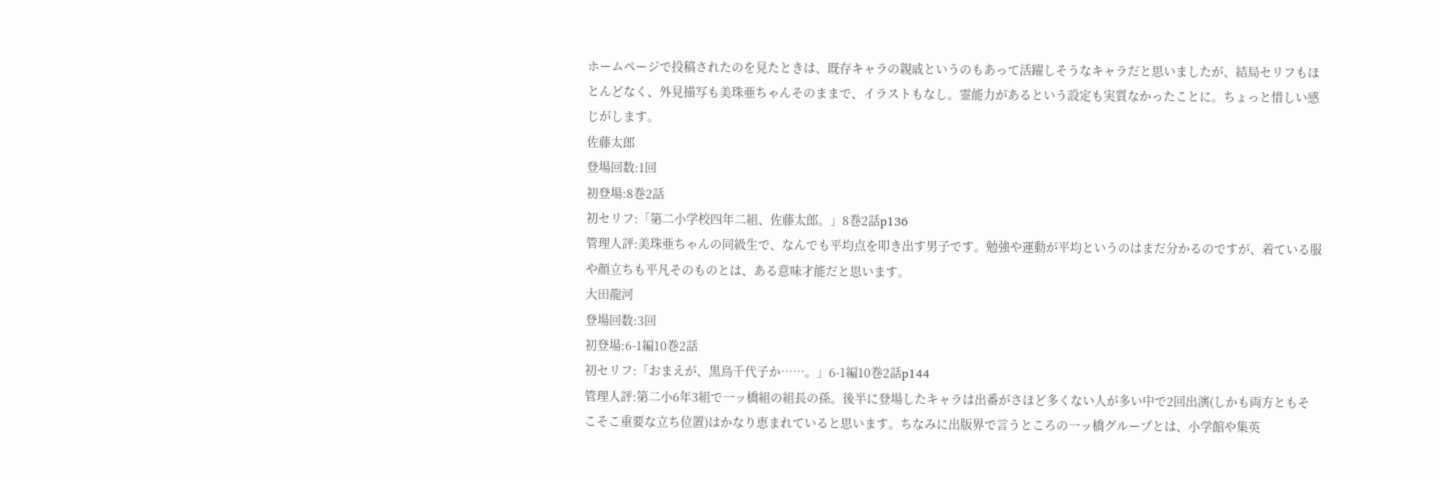ホームページで投稿されたのを見たときは、既存キャラの親戚というのもあって活躍しそうなキャラだと思いましたが、結局セリフもほとんどなく、外見描写も美珠亜ちゃんそのままで、イラストもなし。霊能力があるという設定も実質なかったことに。ちょっと惜しい感じがします。
佐藤太郎
登場回数:1回
初登場:8巻2話
初セリフ:「第二小学校四年二組、佐藤太郎。」8巻2話p136
管理人評:美珠亜ちゃんの同級生で、なんでも平均点を叩き出す男子です。勉強や運動が平均というのはまだ分かるのですが、着ている服や顔立ちも平凡そのものとは、ある意味才能だと思います。
大田龍河
登場回数:3回
初登場:6-1編10巻2話
初セリフ:「おまえが、黒鳥千代子か……。」6-1編10巻2話p144
管理人評:第二小6年3組で一ッ橋組の組長の孫。後半に登場したキャラは出番がさほど多くない人が多い中で2回出演(しかも両方ともそこそこ重要な立ち位置)はかなり恵まれていると思います。ちなみに出版界で言うところの一ッ橋グループとは、小学館や集英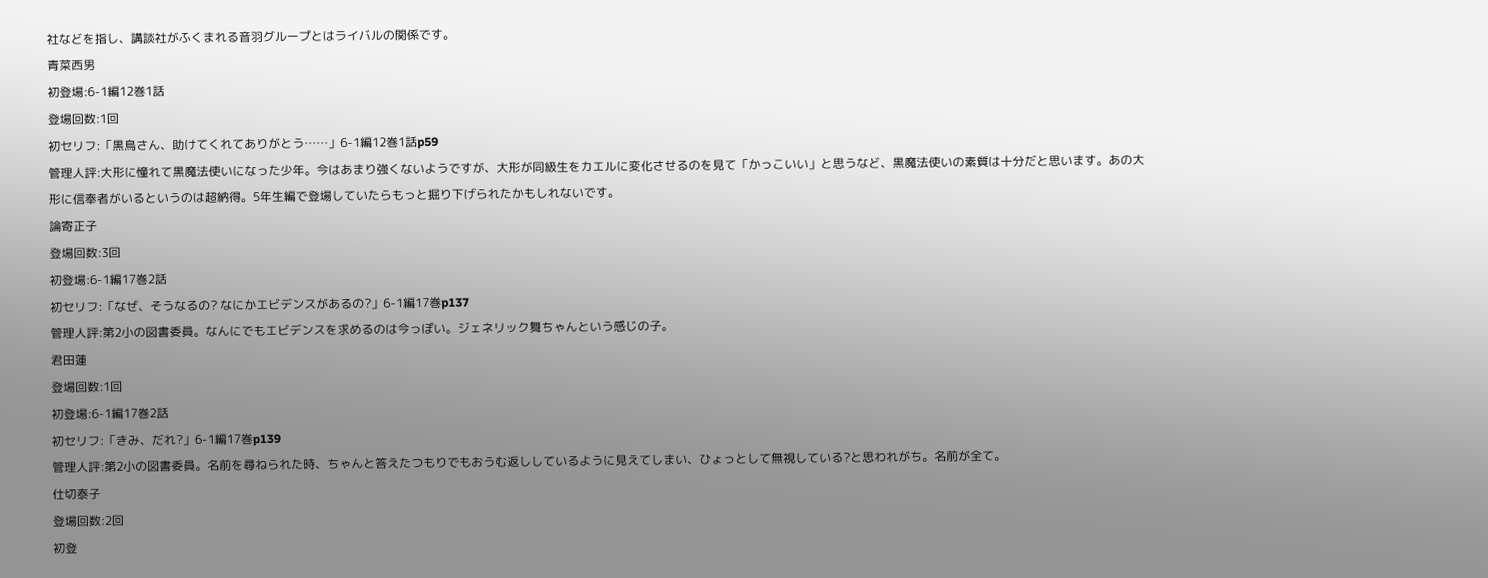社などを指し、講談社がふくまれる音羽グループとはライバルの関係です。
青菜西男
初登場:6-1編12巻1話
登場回数:1回
初セリフ:「黒鳥さん、助けてくれてありがとう……」6-1編12巻1話p59
管理人評:大形に憧れて黒魔法使いになった少年。今はあまり強くないようですが、大形が同級生をカエルに変化させるのを見て「かっこいい」と思うなど、黒魔法使いの素質は十分だと思います。あの大形に信奉者がいるというのは超納得。5年生編で登場していたらもっと掘り下げられたかもしれないです。
論寄正子
登場回数:3回
初登場:6-1編17巻2話
初セリフ:「なぜ、そうなるの? なにかエビデンスがあるの?」6-1編17巻p137
管理人評:第2小の図書委員。なんにでもエビデンスを求めるのは今っぽい。ジェネリック舞ちゃんという感じの子。
君田蓮
登場回数:1回
初登場:6-1編17巻2話
初セリフ:「きみ、だれ?」6-1編17巻p139
管理人評:第2小の図書委員。名前を尋ねられた時、ちゃんと答えたつもりでもおうむ返ししているように見えてしまい、ひょっとして無視している?と思われがち。名前が全て。
仕切泰子
登場回数:2回
初登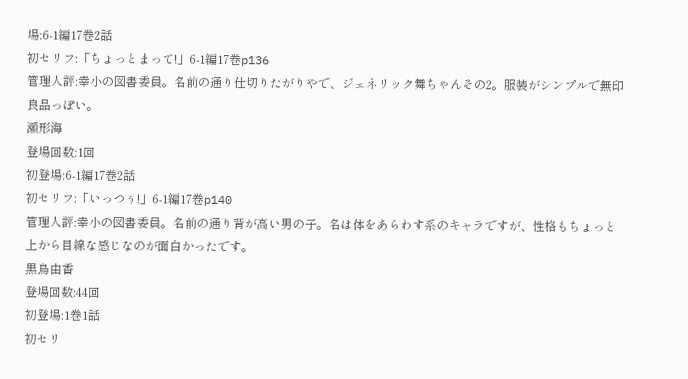場:6-1編17巻2話
初セリフ:「ちょっとまって!」6-1編17巻p136
管理人評:幸小の図書委員。名前の通り仕切りたがりやで、ジェネリック舞ちゃんその2。服装がシンプルで無印良品っぽい。
瀬形海
登場回数:1回
初登場:6-1編17巻2話
初セリフ:「いっつぅ!」6-1編17巻p140
管理人評:幸小の図書委員。名前の通り背が高い男の子。名は体をあらわす系のキャラですが、性格もちょっと上から目線な感じなのが面白かったです。
黒鳥由香
登場回数:44回
初登場:1巻1話
初セリ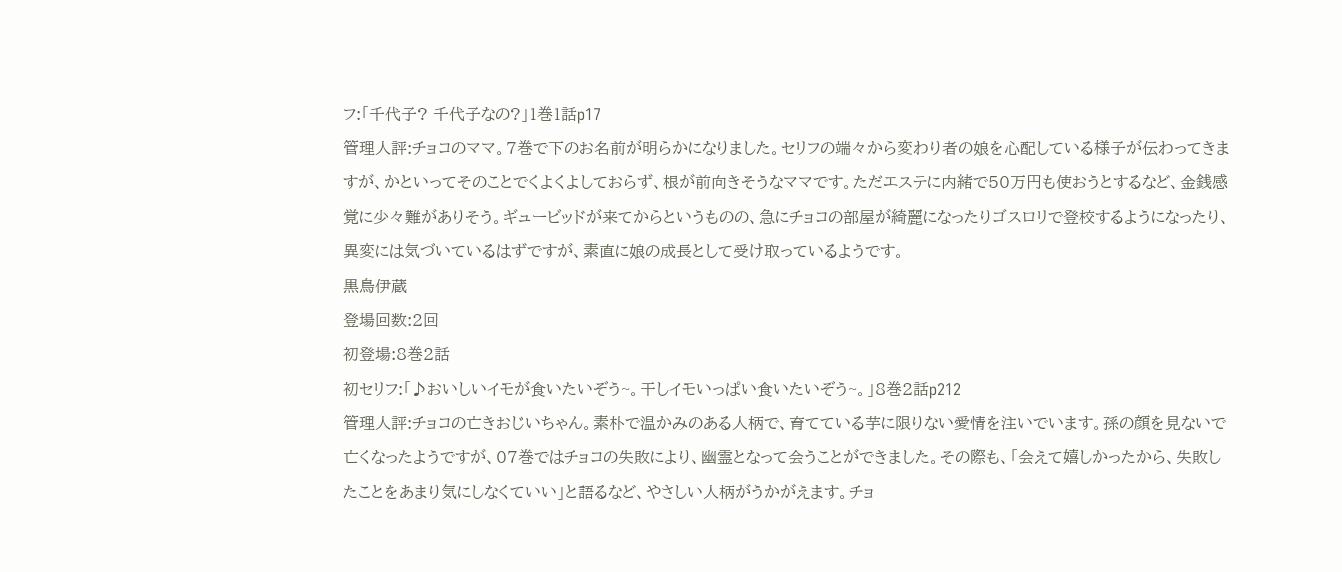フ:「千代子? 千代子なの?」1巻1話p17
管理人評:チョコのママ。7巻で下のお名前が明らかになりました。セリフの端々から変わり者の娘を心配している様子が伝わってきますが、かといってそのことでくよくよしておらず、根が前向きそうなママです。ただエステに内緒で50万円も使おうとするなど、金銭感覚に少々難がありそう。ギュービッドが来てからというものの、急にチョコの部屋が綺麗になったりゴスロリで登校するようになったり、異変には気づいているはずですが、素直に娘の成長として受け取っているようです。
黒鳥伊蔵
登場回数:2回
初登場:8巻2話
初セリフ:「♪おいしいイモが食いたいぞう~。干しイモいっぱい食いたいぞう~。」8巻2話p212
管理人評:チョコの亡きおじいちゃん。素朴で温かみのある人柄で、育てている芋に限りない愛情を注いでいます。孫の顔を見ないで亡くなったようですが、07巻ではチョコの失敗により、幽霊となって会うことができました。その際も、「会えて嬉しかったから、失敗したことをあまり気にしなくていい」と語るなど、やさしい人柄がうかがえます。チョ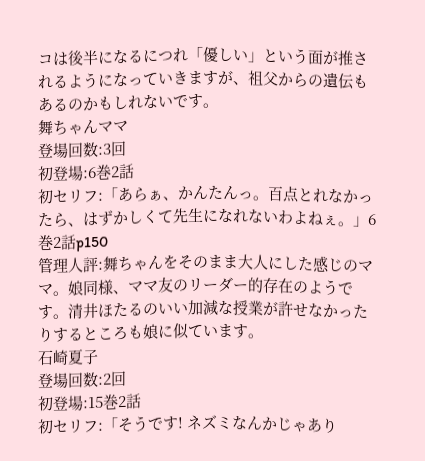コは後半になるにつれ「優しい」という面が推されるようになっていきますが、祖父からの遺伝もあるのかもしれないです。
舞ちゃんママ
登場回数:3回
初登場:6巻2話
初セリフ:「あらぁ、かんたんっ。百点とれなかったら、はずかしくて先生になれないわよねぇ。」6巻2話p150
管理人評:舞ちゃんをそのまま大人にした感じのママ。娘同様、ママ友のリーダー的存在のようです。清井ほたるのいい加減な授業が許せなかったりするところも娘に似ています。
石崎夏子
登場回数:2回
初登場:15巻2話
初セリフ:「そうです! ネズミなんかじゃあり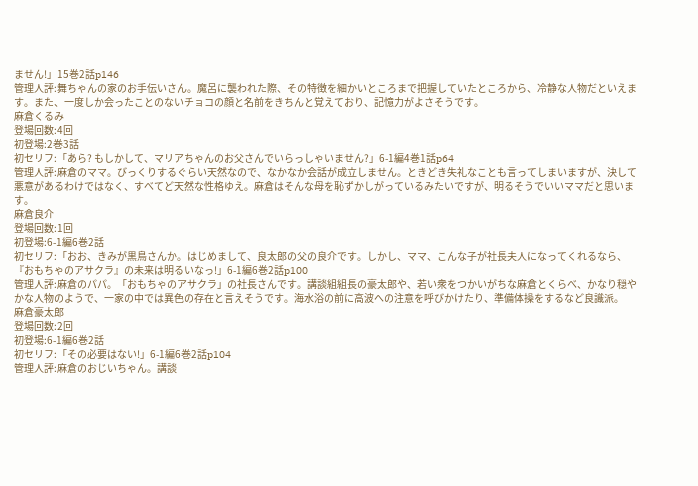ません!」15巻2話p146
管理人評:舞ちゃんの家のお手伝いさん。魔呂に襲われた際、その特徴を細かいところまで把握していたところから、冷静な人物だといえます。また、一度しか会ったことのないチョコの顔と名前をきちんと覚えており、記憶力がよさそうです。
麻倉くるみ
登場回数:4回
初登場:2巻3話
初セリフ:「あら? もしかして、マリアちゃんのお父さんでいらっしゃいません?」6-1編4巻1話p64
管理人評:麻倉のママ。びっくりするぐらい天然なので、なかなか会話が成立しません。ときどき失礼なことも言ってしまいますが、決して悪意があるわけではなく、すべてど天然な性格ゆえ。麻倉はそんな母を恥ずかしがっているみたいですが、明るそうでいいママだと思います。
麻倉良介
登場回数:1回
初登場:6-1編6巻2話
初セリフ:「おお、きみが黒鳥さんか。はじめまして、良太郎の父の良介です。しかし、ママ、こんな子が社長夫人になってくれるなら、『おもちゃのアサクラ』の未来は明るいなっ!」6-1編6巻2話p100
管理人評:麻倉のパパ。「おもちゃのアサクラ」の社長さんです。講談組組長の豪太郎や、若い衆をつかいがちな麻倉とくらべ、かなり穏やかな人物のようで、一家の中では異色の存在と言えそうです。海水浴の前に高波への注意を呼びかけたり、準備体操をするなど良識派。
麻倉豪太郎
登場回数:2回
初登場:6-1編6巻2話
初セリフ:「その必要はない!」6-1編6巻2話p104
管理人評:麻倉のおじいちゃん。講談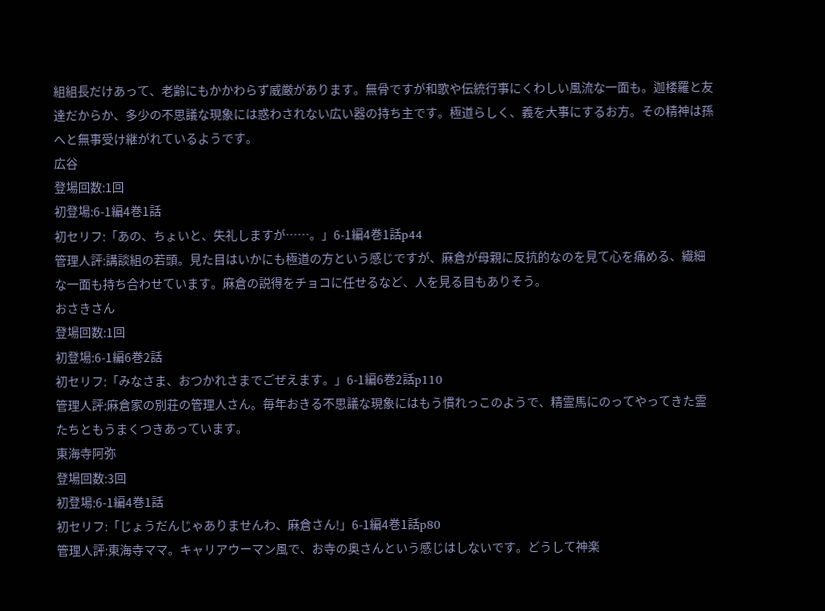組組長だけあって、老齢にもかかわらず威厳があります。無骨ですが和歌や伝統行事にくわしい風流な一面も。迦楼羅と友達だからか、多少の不思議な現象には惑わされない広い器の持ち主です。極道らしく、義を大事にするお方。その精神は孫へと無事受け継がれているようです。
広谷
登場回数:1回
初登場:6-1編4巻1話
初セリフ:「あの、ちょいと、失礼しますが……。」6-1編4巻1話p44
管理人評:講談組の若頭。見た目はいかにも極道の方という感じですが、麻倉が母親に反抗的なのを見て心を痛める、繊細な一面も持ち合わせています。麻倉の説得をチョコに任せるなど、人を見る目もありそう。
おさきさん
登場回数:1回
初登場:6-1編6巻2話
初セリフ:「みなさま、おつかれさまでごぜえます。」6-1編6巻2話p110
管理人評:麻倉家の別荘の管理人さん。毎年おきる不思議な現象にはもう慣れっこのようで、精霊馬にのってやってきた霊たちともうまくつきあっています。
東海寺阿弥
登場回数:3回
初登場:6-1編4巻1話
初セリフ:「じょうだんじゃありませんわ、麻倉さん!」6-1編4巻1話p80
管理人評:東海寺ママ。キャリアウーマン風で、お寺の奥さんという感じはしないです。どうして神楽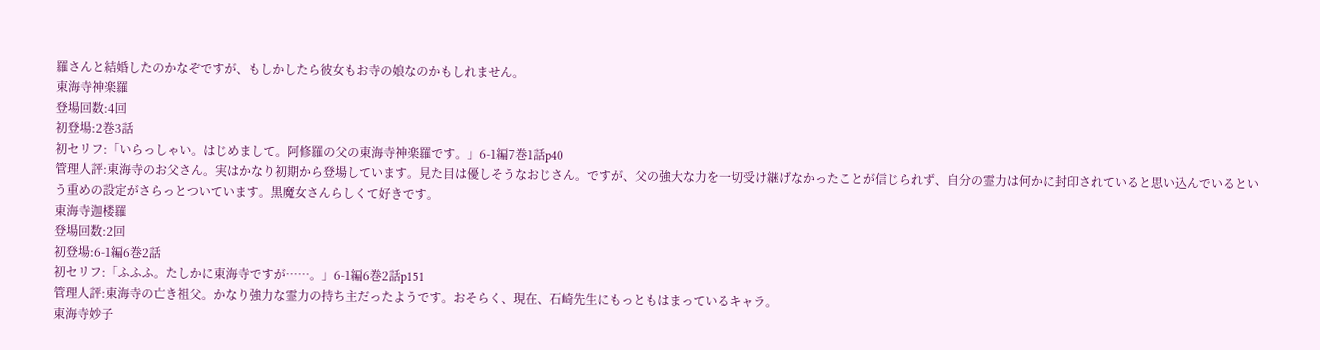羅さんと結婚したのかなぞですが、もしかしたら彼女もお寺の娘なのかもしれません。
東海寺神楽羅
登場回数:4回
初登場:2巻3話
初セリフ:「いらっしゃい。はじめまして。阿修羅の父の東海寺神楽羅です。」6-1編7巻1話p40
管理人評:東海寺のお父さん。実はかなり初期から登場しています。見た目は優しそうなおじさん。ですが、父の強大な力を一切受け継げなかったことが信じられず、自分の霊力は何かに封印されていると思い込んでいるという重めの設定がさらっとついています。黒魔女さんらしくて好きです。
東海寺迦楼羅
登場回数:2回
初登場:6-1編6巻2話
初セリフ:「ふふふ。たしかに東海寺ですが……。」6-1編6巻2話p151
管理人評:東海寺の亡き祖父。かなり強力な霊力の持ち主だったようです。おそらく、現在、石崎先生にもっともはまっているキャラ。
東海寺妙子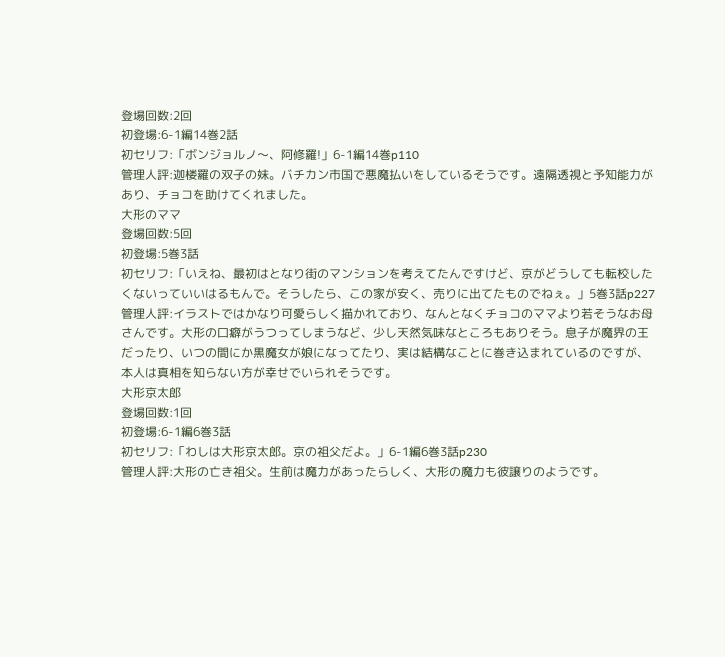登場回数:2回
初登場:6-1編14巻2話
初セリフ:「ボンジョルノ〜、阿修羅!」6-1編14巻p110
管理人評:迦楼羅の双子の妹。バチカン市国で悪魔払いをしているそうです。遠隔透視と予知能力があり、チョコを助けてくれました。
大形のママ
登場回数:5回
初登場:5巻3話
初セリフ:「いえね、最初はとなり街のマンションを考えてたんですけど、京がどうしても転校したくないっていいはるもんで。そうしたら、この家が安く、売りに出てたものでねぇ。」5巻3話p227
管理人評:イラストではかなり可愛らしく描かれており、なんとなくチョコのママより若そうなお母さんです。大形の口癖がうつってしまうなど、少し天然気味なところもありそう。息子が魔界の王だったり、いつの間にか黒魔女が娘になってたり、実は結構なことに巻き込まれているのですが、本人は真相を知らない方が幸せでいられそうです。
大形京太郎
登場回数:1回
初登場:6-1編6巻3話
初セリフ:「わしは大形京太郎。京の祖父だよ。」6-1編6巻3話p230
管理人評:大形の亡き祖父。生前は魔力があったらしく、大形の魔力も彼譲りのようです。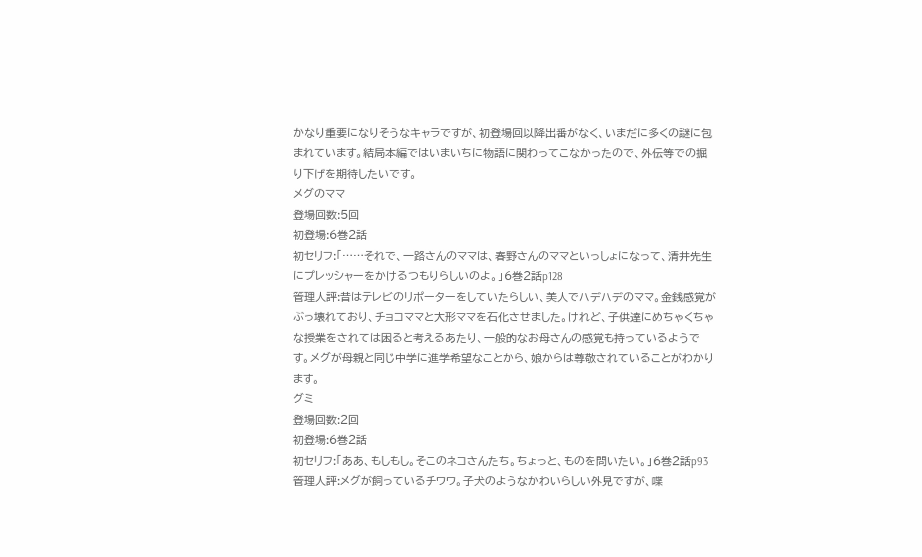かなり重要になりそうなキャラですが、初登場回以降出番がなく、いまだに多くの謎に包まれています。結局本編ではいまいちに物語に関わってこなかったので、外伝等での掘り下げを期待したいです。
メグのママ
登場回数:5回
初登場:6巻2話
初セリフ:「……それで、一路さんのママは、春野さんのママといっしょになって、清井先生にプレッシャーをかけるつもりらしいのよ。」6巻2話p128
管理人評:昔はテレビのリポーターをしていたらしい、美人でハデハデのママ。金銭感覚がぶっ壊れており、チョコママと大形ママを石化させました。けれど、子供達にめちゃくちゃな授業をされては困ると考えるあたり、一般的なお母さんの感覚も持っているようです。メグが母親と同じ中学に進学希望なことから、娘からは尊敬されていることがわかります。
グミ
登場回数:2回
初登場:6巻2話
初セリフ:「ああ、もしもし。そこのネコさんたち。ちょっと、ものを問いたい。」6巻2話p93
管理人評:メグが飼っているチワワ。子犬のようなかわいらしい外見ですが、喋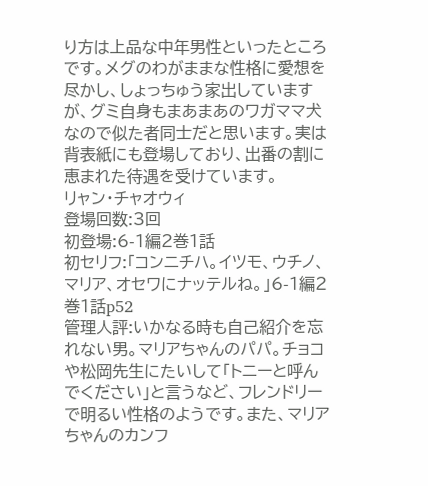り方は上品な中年男性といったところです。メグのわがままな性格に愛想を尽かし、しょっちゅう家出していますが、グミ自身もまあまあのワガママ犬なので似た者同士だと思います。実は背表紙にも登場しており、出番の割に恵まれた待遇を受けています。
リャン・チャオウィ
登場回数:3回
初登場:6-1編2巻1話
初セリフ:「コンニチハ。イツモ、ウチノ、マリア、オセワにナッテルね。」6-1編2巻1話p52
管理人評:いかなる時も自己紹介を忘れない男。マリアちゃんのパパ。チョコや松岡先生にたいして「トニーと呼んでください」と言うなど、フレンドリーで明るい性格のようです。また、マリアちゃんのカンフ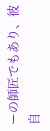ーの師匠でもあり、彼自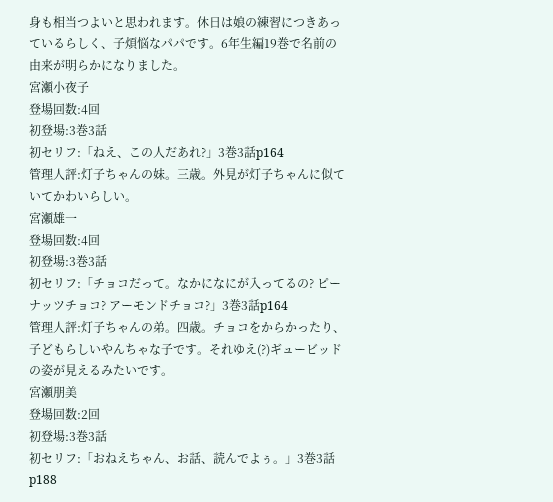身も相当つよいと思われます。休日は娘の練習につきあっているらしく、子煩悩なパパです。6年生編19巻で名前の由来が明らかになりました。
宮瀬小夜子
登場回数:4回
初登場:3巻3話
初セリフ:「ねえ、この人だあれ?」3巻3話p164
管理人評:灯子ちゃんの妹。三歳。外見が灯子ちゃんに似ていてかわいらしい。
宮瀬雄一
登場回数:4回
初登場:3巻3話
初セリフ:「チョコだって。なかになにが入ってるの? ピーナッツチョコ? アーモンドチョコ?」3巻3話p164
管理人評:灯子ちゃんの弟。四歳。チョコをからかったり、子どもらしいやんちゃな子です。それゆえ(?)ギュービッドの姿が見えるみたいです。
宮瀬朋美
登場回数:2回
初登場:3巻3話
初セリフ:「おねえちゃん、お話、読んでよぅ。」3巻3話p188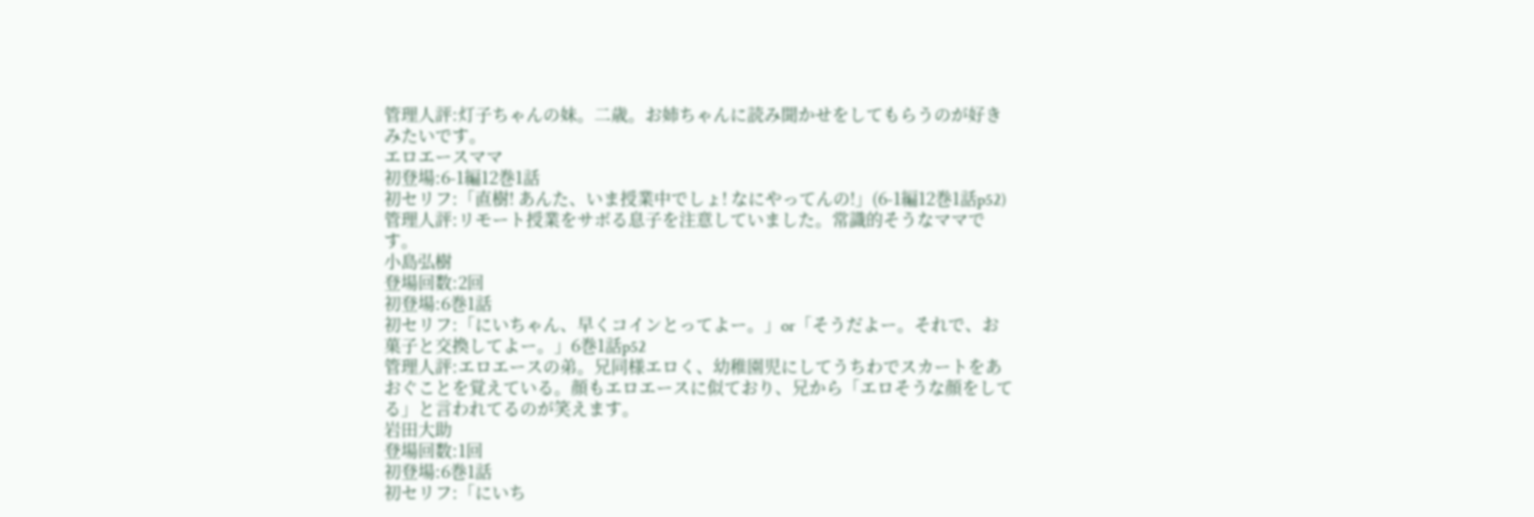管理人評:灯子ちゃんの妹。二歳。お姉ちゃんに読み聞かせをしてもらうのが好きみたいです。
エロエースママ
初登場:6-1編12巻1話
初セリフ:「直樹! あんた、いま授業中でしょ! なにやってんの!」(6-1編12巻1話p52)
管理人評:リモート授業をサボる息子を注意していました。常識的そうなママです。
小島弘樹
登場回数:2回
初登場:6巻1話
初セリフ:「にいちゃん、早くコインとってよー。」or「そうだよー。それで、お菓子と交換してよー。」6巻1話p52
管理人評:エロエースの弟。兄同様エロく、幼稚園児にしてうちわでスカートをあおぐことを覚えている。顔もエロエースに似ており、兄から「エロそうな顔をしてる」と言われてるのが笑えます。
岩田大助
登場回数:1回
初登場:6巻1話
初セリフ:「にいち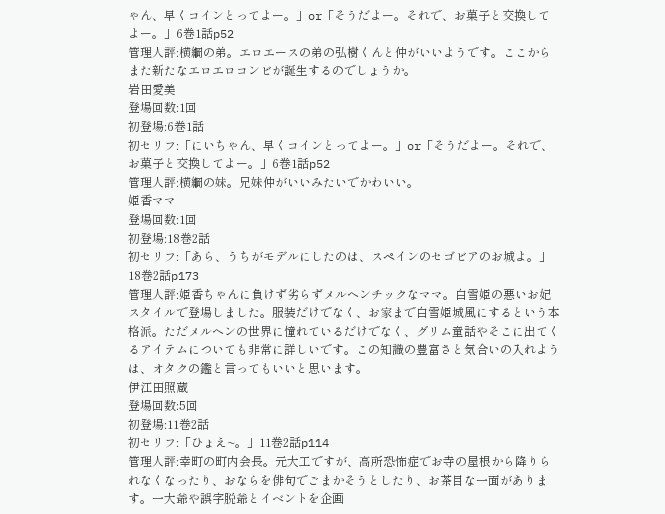ゃん、早くコインとってよー。」or「そうだよー。それで、お菓子と交換してよー。」6巻1話p52
管理人評:横綱の弟。エロエースの弟の弘樹くんと仲がいいようです。ここからまた新たなエロエロコンビが誕生するのでしょうか。
岩田愛美
登場回数:1回
初登場:6巻1話
初セリフ:「にいちゃん、早くコインとってよー。」or「そうだよー。それで、お菓子と交換してよー。」6巻1話p52
管理人評:横綱の妹。兄妹仲がいいみたいでかわいい。
姫香ママ
登場回数:1回
初登場:18巻2話
初セリフ:「あら、うちがモデルにしたのは、スペインのセゴビアのお城よ。」18巻2話p173
管理人評:姫香ちゃんに負けず劣らずメルヘンチックなママ。白雪姫の悪いお妃スタイルで登場しました。服装だけでなく、お家まで白雪姫城風にするという本格派。ただメルヘンの世界に憧れているだけでなく、グリム童話やそこに出てくるアイテムについても非常に詳しいです。この知識の豊富さと気合いの入れようは、オタクの鑑と言ってもいいと思います。
伊江田照蔵
登場回数:5回
初登場:11巻2話
初セリフ:「ひょえ~。」11巻2話p114
管理人評:幸町の町内会長。元大工ですが、高所恐怖症でお寺の屋根から降りられなくなったり、おならを俳句でごまかそうとしたり、お茶目な一面があります。一大爺や誤字脱爺とイベントを企画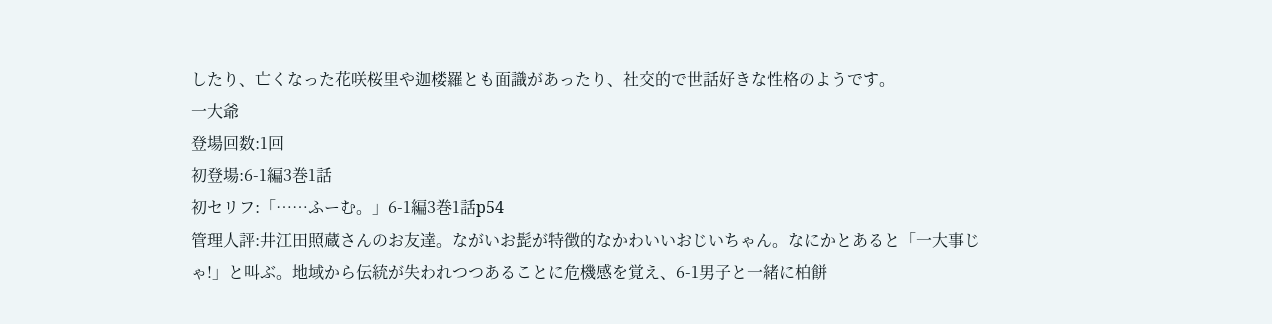したり、亡くなった花咲桜里や迦楼羅とも面識があったり、社交的で世話好きな性格のようです。
一大爺
登場回数:1回
初登場:6-1編3巻1話
初セリフ:「……ふーむ。」6-1編3巻1話p54
管理人評:井江田照蔵さんのお友達。ながいお髭が特徴的なかわいいおじいちゃん。なにかとあると「一大事じゃ!」と叫ぶ。地域から伝統が失われつつあることに危機感を覚え、6-1男子と一緒に柏餅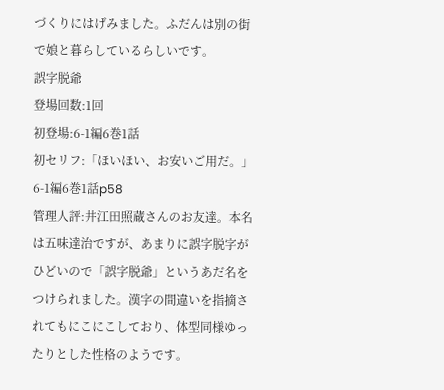づくりにはげみました。ふだんは別の街で娘と暮らしているらしいです。
誤字脱爺
登場回数:1回
初登場:6-1編6巻1話
初セリフ:「ほいほい、お安いご用だ。」6-1編6巻1話p58
管理人評:井江田照蔵さんのお友達。本名は五味達治ですが、あまりに誤字脱字がひどいので「誤字脱爺」というあだ名をつけられました。漢字の間違いを指摘されてもにこにこしており、体型同様ゆったりとした性格のようです。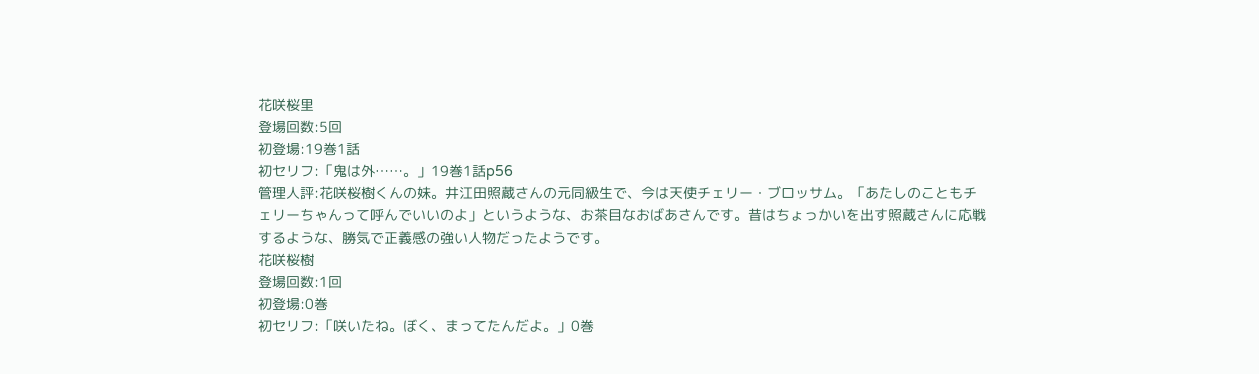花咲桜里
登場回数:5回
初登場:19巻1話
初セリフ:「鬼は外……。」19巻1話p56
管理人評:花咲桜樹くんの妹。井江田照蔵さんの元同級生で、今は天使チェリー・ブロッサム。「あたしのこともチェリーちゃんって呼んでいいのよ」というような、お茶目なおばあさんです。昔はちょっかいを出す照蔵さんに応戦するような、勝気で正義感の強い人物だったようです。
花咲桜樹
登場回数:1回
初登場:0巻
初セリフ:「咲いたね。ぼく、まってたんだよ。」0巻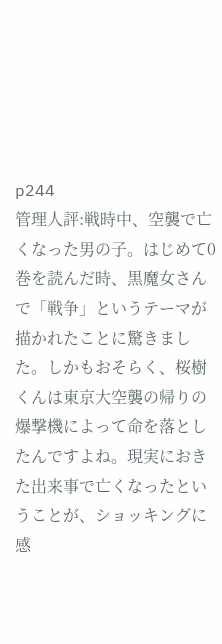p244
管理人評:戦時中、空襲で亡くなった男の子。はじめて0巻を読んだ時、黒魔女さんで「戦争」というテーマが描かれたことに驚きました。しかもおそらく、桜樹くんは東京大空襲の帰りの爆撃機によって命を落としたんですよね。現実におきた出来事で亡くなったということが、ショッキングに感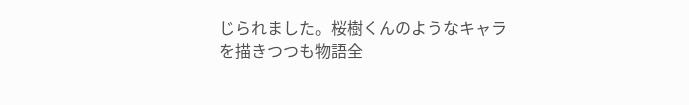じられました。桜樹くんのようなキャラを描きつつも物語全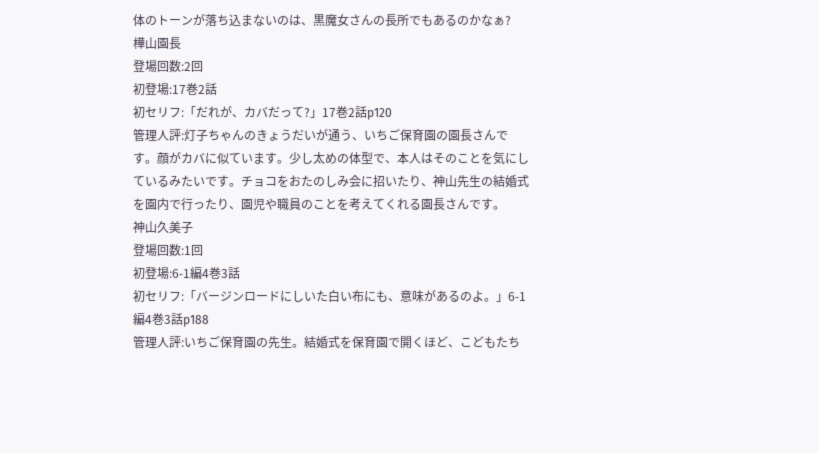体のトーンが落ち込まないのは、黒魔女さんの長所でもあるのかなぁ?
樺山園長
登場回数:2回
初登場:17巻2話
初セリフ:「だれが、カバだって?」17巻2話p120
管理人評:灯子ちゃんのきょうだいが通う、いちご保育園の園長さんです。顔がカバに似ています。少し太めの体型で、本人はそのことを気にしているみたいです。チョコをおたのしみ会に招いたり、神山先生の結婚式を園内で行ったり、園児や職員のことを考えてくれる園長さんです。
神山久美子
登場回数:1回
初登場:6-1編4巻3話
初セリフ:「バージンロードにしいた白い布にも、意味があるのよ。」6-1編4巻3話p188
管理人評:いちご保育園の先生。結婚式を保育園で開くほど、こどもたち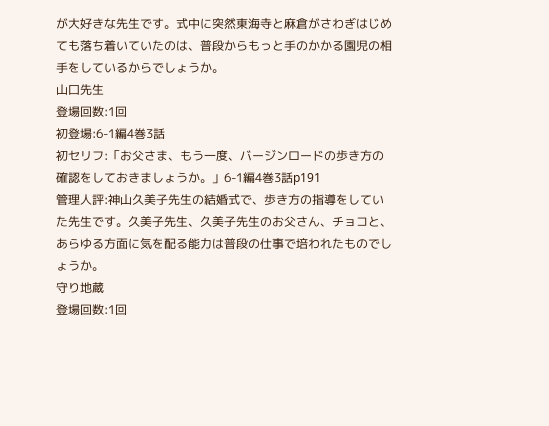が大好きな先生です。式中に突然東海寺と麻倉がさわぎはじめても落ち着いていたのは、普段からもっと手のかかる園児の相手をしているからでしょうか。
山口先生
登場回数:1回
初登場:6-1編4巻3話
初セリフ:「お父さま、もう一度、バージンロードの歩き方の確認をしておきましょうか。」6-1編4巻3話p191
管理人評:神山久美子先生の結婚式で、歩き方の指導をしていた先生です。久美子先生、久美子先生のお父さん、チョコと、あらゆる方面に気を配る能力は普段の仕事で培われたものでしょうか。
守り地蔵
登場回数:1回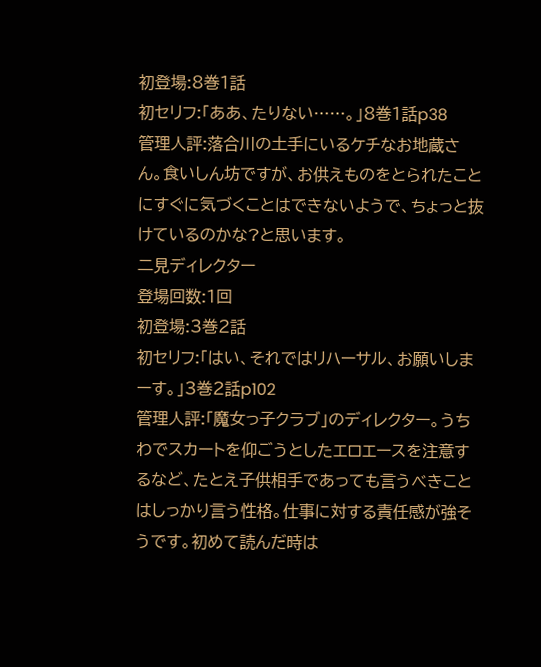初登場:8巻1話
初セリフ:「ああ、たりない……。」8巻1話p38
管理人評:落合川の土手にいるケチなお地蔵さん。食いしん坊ですが、お供えものをとられたことにすぐに気づくことはできないようで、ちょっと抜けているのかな?と思います。
二見ディレクター
登場回数:1回
初登場:3巻2話
初セリフ:「はい、それではリハーサル、お願いしまーす。」3巻2話p102
管理人評:「魔女っ子クラブ」のディレクター。うちわでスカートを仰ごうとしたエロエースを注意するなど、たとえ子供相手であっても言うべきことはしっかり言う性格。仕事に対する責任感が強そうです。初めて読んだ時は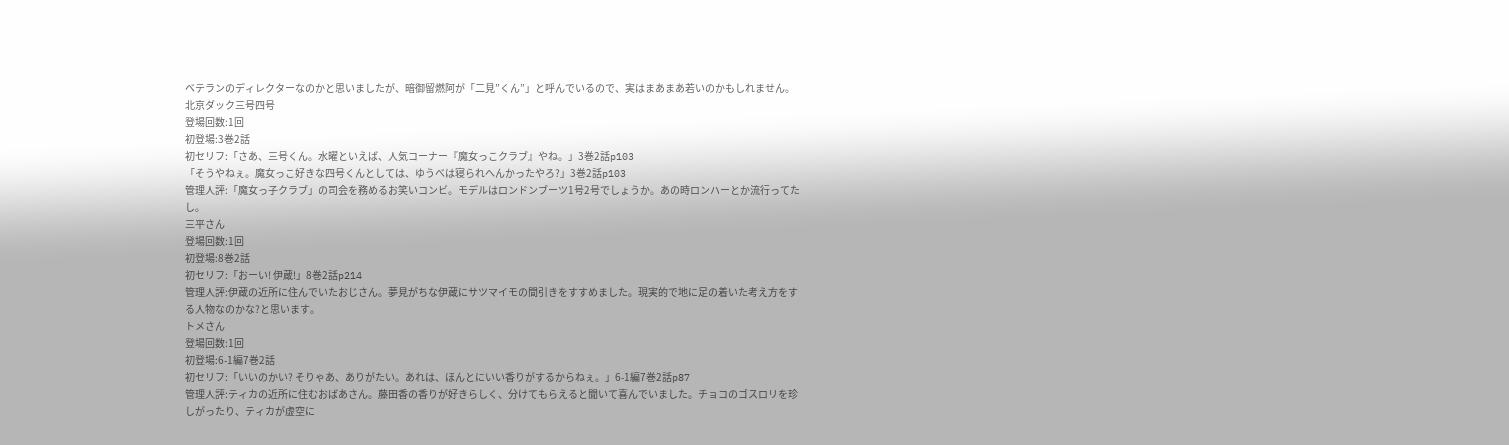ベテランのディレクターなのかと思いましたが、暗御留燃阿が「二見”くん”」と呼んでいるので、実はまあまあ若いのかもしれません。
北京ダック三号四号
登場回数:1回
初登場:3巻2話
初セリフ:「さあ、三号くん。水曜といえば、人気コーナー『魔女っこクラブ』やね。」3巻2話p103
「そうやねぇ。魔女っこ好きな四号くんとしては、ゆうべは寝られへんかったやろ?」3巻2話p103
管理人評:「魔女っ子クラブ」の司会を務めるお笑いコンビ。モデルはロンドンブーツ1号2号でしょうか。あの時ロンハーとか流行ってたし。
三平さん
登場回数:1回
初登場:8巻2話
初セリフ:「おーい! 伊蔵!」8巻2話p214
管理人評:伊蔵の近所に住んでいたおじさん。夢見がちな伊蔵にサツマイモの間引きをすすめました。現実的で地に足の着いた考え方をする人物なのかな?と思います。
トメさん
登場回数:1回
初登場:6-1編7巻2話
初セリフ:「いいのかい? そりゃあ、ありがたい。あれは、ほんとにいい香りがするからねぇ。」6-1編7巻2話p87
管理人評:ティカの近所に住むおばあさん。藤田香の香りが好きらしく、分けてもらえると聞いて喜んでいました。チョコのゴスロリを珍しがったり、ティカが虚空に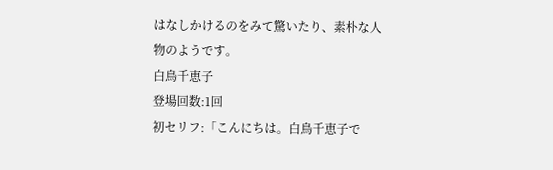はなしかけるのをみて驚いたり、素朴な人物のようです。
白鳥千恵子
登場回数:1回
初セリフ:「こんにちは。白鳥千恵子で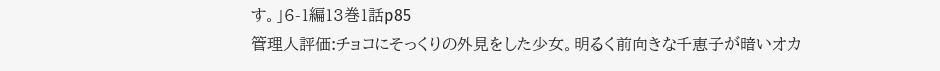す。」6-1編13巻1話p85
管理人評価:チョコにそっくりの外見をした少女。明るく前向きな千恵子が暗いオカ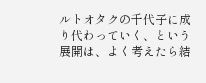ルトオタクの千代子に成り代わっていく、という展開は、よく考えたら結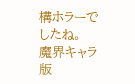構ホラーでしたね。
魔界キャラ版